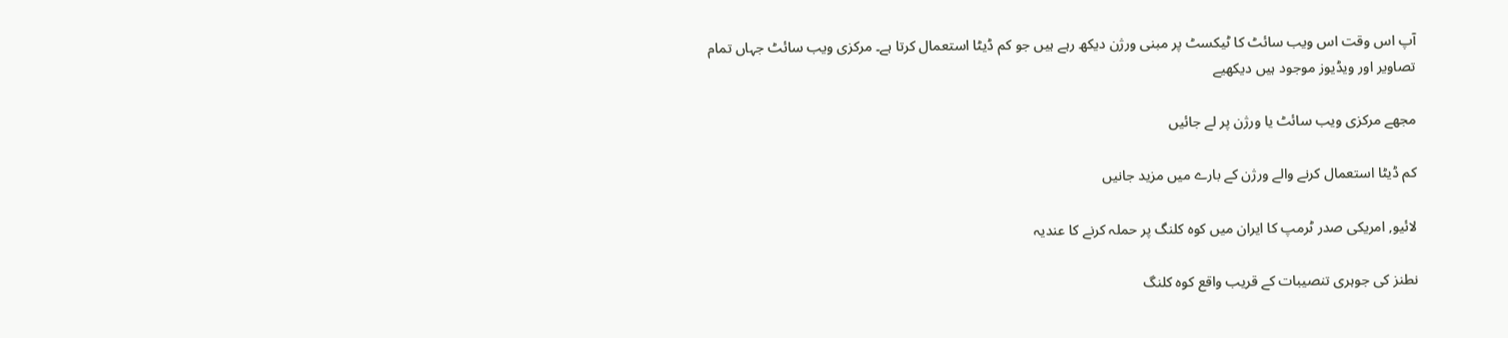آپ اس وقت اس ویب سائٹ کا ٹیکسٹ پر مبنی ورژن دیکھ رہے ہیں جو کم ڈیٹا استعمال کرتا ہے۔ مرکزی ویب سائٹ جہاں تمام تصاویر اور ویڈیوز موجود ہیں دیکھیے

مجھے مرکزی ویب سائٹ یا ورژن پر لے جائیں

کم ڈیٹا استعمال کرنے والے ورژن کے بارے میں مزید جانیں

لائیو, امریکی صدر ٹرمپ کا ایران میں کوہ کلنگ پر حملہ کرنے کا عندیہ

نطنز کی جوہری تنصیبات کے قریب واقع کوہ کلنگ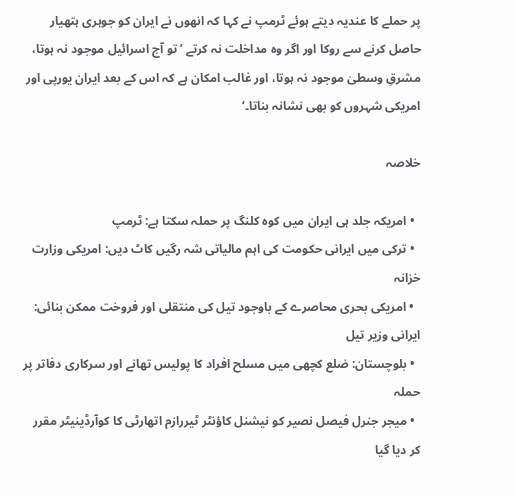پر حملے کا عندیہ دیتے ہوئے ٹرمپ نے کہا کہ انھوں نے ایران کو جوہری ہتھیار حاصل کرنے سے روکا اور اگر وہ مداخلت نہ کرتے ’تو آج اسرائیل موجود نہ ہوتا، مشرقِ وسطیٰ موجود نہ ہوتا، اور غالب امکان ہے کہ اس کے بعد ایران یورپی اور امریکی شہروں کو بھی نشانہ بناتا۔‘

خلاصہ

  • امریکہ جلد ہی ایران میں کوہ کلنگ پر حملہ سکتا ہے: ٹرمپ
  • ترکی میں ایرانی حکومت کی اہم مالیاتی شہ رگیں کاٹ دیں: امریکی وزارت خزانہ
  • امریکی بحری محاصرے کے باوجود تیل کی منتقلی اور فروخت ممکن بنائی: ایرانی وزیر تیل
  • بلوچستان: ضلع کچھی میں مسلح افراد کا پولیس تھانے اور سرکاری دفاتر پر حملہ
  • میجر جنرل فیصل نصیر کو نیشنل کاؤنٹر ٹیررازم اتھارٹی کا کوآرڈینیٹر مقرر کر دیا گیا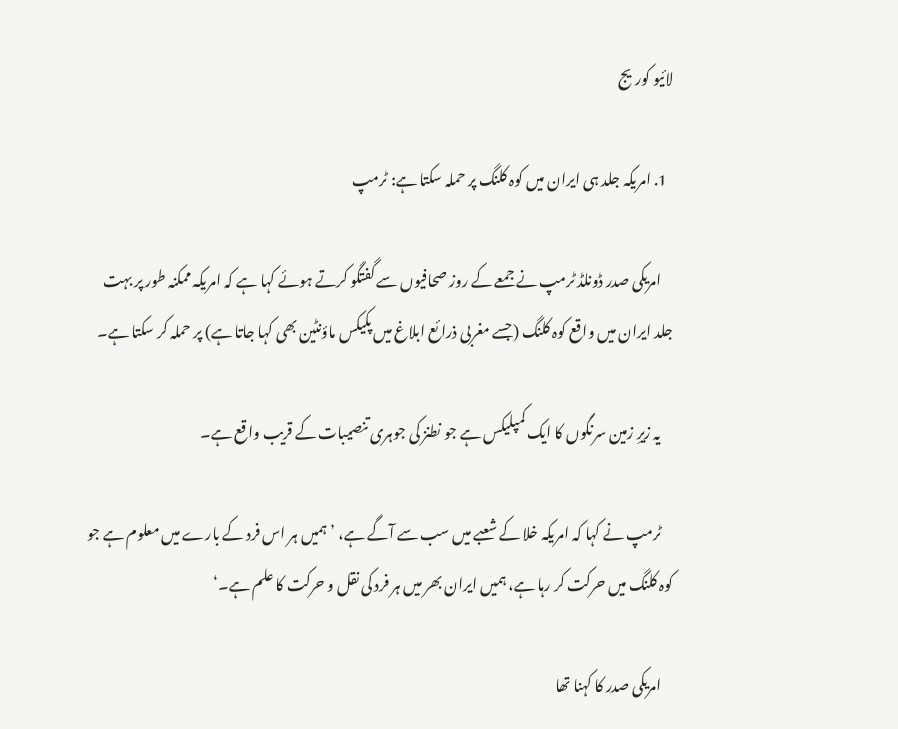لائیو کوریج

  1. امریکہ جلد ہی ایران میں کوہ کلنگ پر حملہ سکتا ہے: ٹرمپ

    امریکی صدر ڈونلڈ ٹرمپ نے جمعے کے روز صحافیوں سے گفتگو کرتے ہوئے کہا ہے کہ امریکہ ممکنہ طور پر بہت جلد ایران میں واقع کوہ کلنگ (جسے مغربی ذرائع ابلاغ میں پکیکس ماؤنٹین بھی کہا جاتا ہے) پر حملہ کر سکتا ہے۔

    یہ زیرِ زمین سرنگوں کا ایک کمپلیکس ہے جو نطنز کی جوہری تنصیبات کے قریب واقع ہے۔

    ٹرمپ نے کہا کہ امریکہ خلا کے شعبے میں سب سے آگے ہے، ’ہمیں ہر اس فرد کے بارے میں معلوم ہے جو کوہ کلنگ میں حرکت کر رہا ہے، ہمیں ایران بھر میں ہر فرد کی نقل و حرکت کا علم ہے۔‘

    امریکی صدر کا کہنا تھا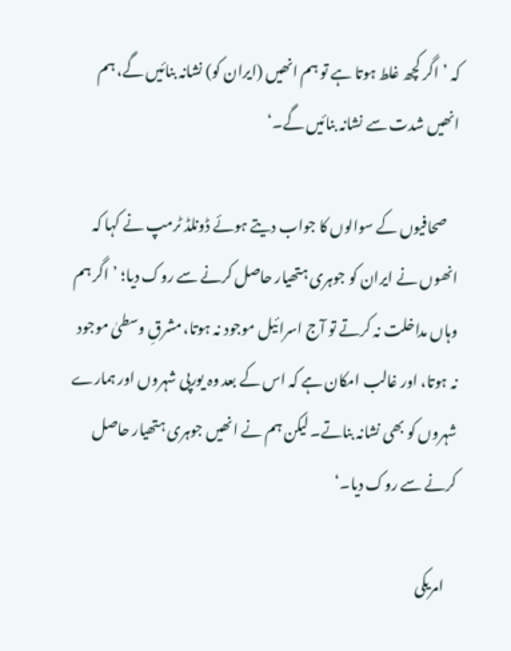کہ ’اگر کچھ غلط ہوتا ہے تو ہم انھیں (ایران کو) نشانہ بنائیں گے، ہم انھیں شدت سے نشانہ بنائیں گے۔‘

    صحافیوں کے سوالوں کا جواب دیتے ہوئے ڈونلڈ ٹرمپ نے کہا کہ انھوں نے ایران کو جوہری ہتھیار حاصل کرنے سے روک دیا؛ ’اگر ہم وہاں مداخلت نہ کرتے تو آج اسرائیل موجود نہ ہوتا، مشرقِ وسطیٰ موجود نہ ہوتا، اور غالب امکان ہے کہ اس کے بعد وہ یورپی شہروں اور ہمارے شہروں کو بھی نشانہ بناتے۔ لیکن ہم نے انھیں جوہری ہتھیار حاصل کرنے سے روک دیا۔‘

    امریکی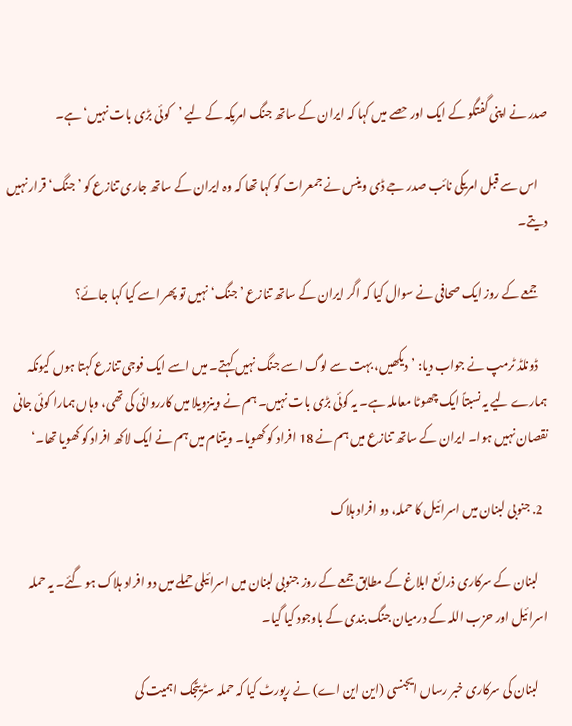صدر نے اپنی گفتگو کے ایک اور حصے میں کہا کہ ایران کے ساتھ جنگ امریکہ کے لیے ’کوئی بڑی بات نہیں‘ ہے۔

    اس سے قبل امریکی نائب صدر جے ڈی وینس نے جمعرات کو کہا تھا کہ وہ ایران کے ساتھ جاری تنازع کو ’جنگ‘ قرار نہیں دیتے۔

    جمعے کے روز ایک صحافی نے سوال کیا کہ اگر ایران کے ساتھ تنازع ’جنگ‘ نہیں تو پھر اسے کیا کہا جائے؟

    ڈونلڈ ٹرمپ نے جواب دیا: ’دیکھیں، بہت سے لوگ اسے جنگ نہیں کہتے۔ میں اسے ایک فوجی تنازع کہتا ہوں کیونکہ ہمارے لیے یہ نسبتاً ایک چھوٹا معاملہ ہے۔ یہ کوئی بڑی بات نہیں۔ ہم نے وینزویلا میں کارروائی کی تھی، وہاں ہمارا کوئی جانی نقصان نہیں ہوا۔ ایران کے ساتھ تنازع میں ہم نے 18 افراد کو کھویا۔ ویتنام میں ہم نے ایک لاکھ افراد کو کھویا تھا۔‘

  2. جنوبی لبنان میں اسرائیل کا حملہ، دو افراد ہلاک

    لبنان کے سرکاری ذرائع ابلاغ کے مطابق جمعے کے روز جنوبی لبنان میں اسرائیلی حملے میں دو افراد ہلاک ہو گئے۔ یہ حملہ اسرائیل اور حزب اللہ کے درمیان جنگ بندی کے باوجود کیا گیا۔

    لبنان کی سرکاری خبر رساں ایجنسی (این این اے) نے رپورٹ کیا کہ حملہ سٹریٹجک اہمیت کی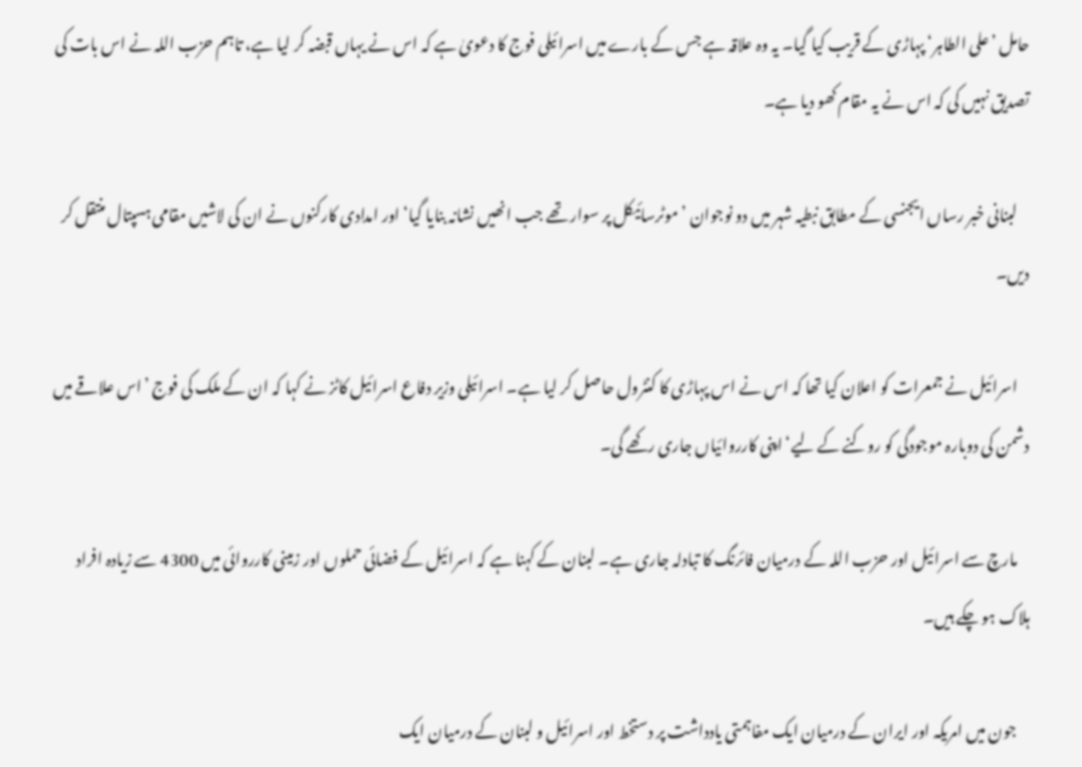حامل ’علی الطاہر‘ پہاڑی کے قریب کیا گیا۔ یہ وہ علاقہ ہے جس کے بارے میں اسرائیلی فوج کا دعویٰ ہے کہ اس نے یہاں قبضہ کر لیا ہے، تاہم حزب اللہ نے اس بات کی تصدیق نہیں کی کہ اس نے یہ مقام کھو دیا ہے۔

    لبنانی خبر رساں ایجنسی کے مطابق نبطیہ شہر میں دو نوجوان ’موٹرسائیکل پر سوار تھے جب انھیں نشانہ بنایا گیا‘ اور امدادی کارکنوں نے ان کی لاشیں مقامی ہسپتال منتقل کر دیں۔

    اسرائیل نے جمعرات کو اعلان کیا تھا کہ اس نے اس پہاڑی کا کنٹرول حاصل کر لیا ہے۔ اسرائیلی وزیر دفاع اسرائیل کاٹز نے کہا کہ ان کے ملک کی فوج ’اس علاقے میں دشمن کی دوبارہ موجودگی کو روکنے کے لیے‘ اپنی کارروائیاں جاری رکھے گی۔

    مارچ سے اسرائیل اور حزب اللہ کے درمیان فائرنگ کا تبادلہ جاری ہے۔ لبنان کے کہنا ہے کہ اسرائیل کے فضائی حملوں اور زمینی کارروائی میں 4300 سے زیادہ افراد ہلاک ہو چکے ہیں۔

    جون میں امریکہ اور ایران کے درمیان ایک مفاہمتی یادداشت پر دستخط اور اسرائیل و لبنان کے درمیان ایک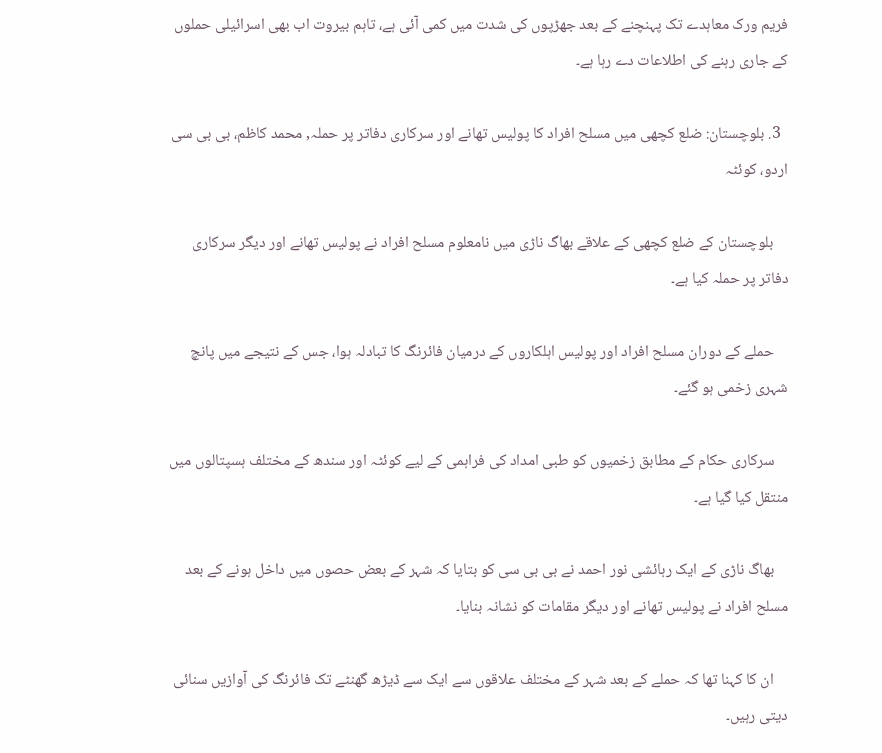فریم ورک معاہدے تک پہنچنے کے بعد جھڑپوں کی شدت میں کمی آئی ہے، تاہم بیروت اب بھی اسرائیلی حملوں کے جاری رہنے کی اطلاعات دے رہا ہے۔

  3. بلوچستان: ضلع کچھی میں مسلح افراد کا پولیس تھانے اور سرکاری دفاتر پر حملہ, محمد کاظم، بی بی سی اردو، کوئٹہ

    بلوچستان کے ضلع کچھی کے علاقے بھاگ ناڑی میں نامعلوم مسلح افراد نے پولیس تھانے اور دیگر سرکاری دفاتر پر حملہ کیا ہے۔

    حملے کے دوران مسلح افراد اور پولیس اہلکاروں کے درمیان فائرنگ کا تبادلہ ہوا، جس کے نتیجے میں پانچ شہری زخمی ہو گئے۔

    سرکاری حکام کے مطابق زخمیوں کو طبی امداد کی فراہمی کے لیے کوئٹہ اور سندھ کے مختلف ہسپتالوں میں منتقل کیا گیا ہے۔

    بھاگ ناڑی کے ایک رہائشی نور احمد نے بی بی سی کو بتایا کہ شہر کے بعض حصوں میں داخل ہونے کے بعد مسلح افراد نے پولیس تھانے اور دیگر مقامات کو نشانہ بنایا۔

    ان کا کہنا تھا کہ حملے کے بعد شہر کے مختلف علاقوں سے ایک سے ڈیڑھ گھنٹے تک فائرنگ کی آوازیں سنائی دیتی رہیں۔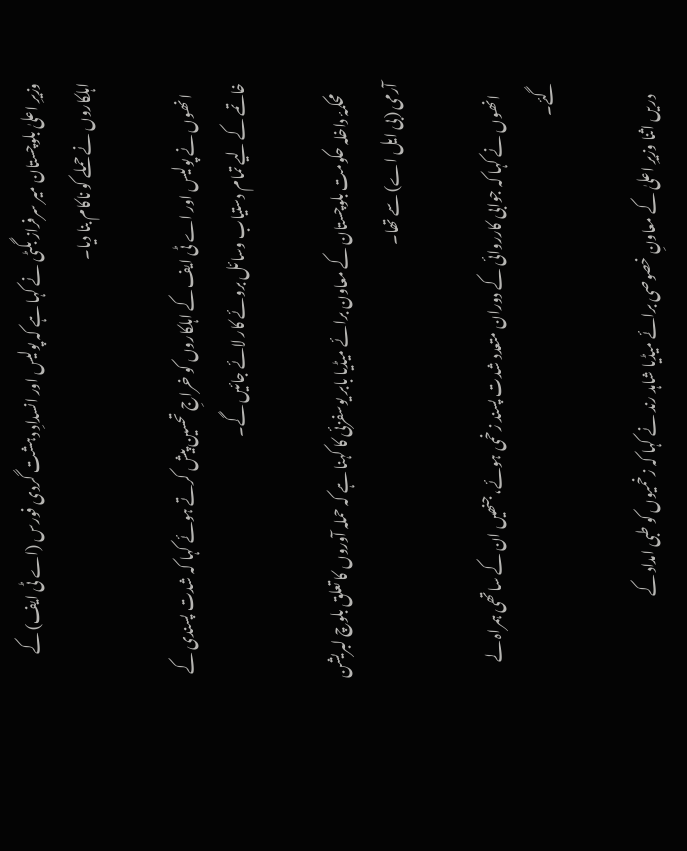وزیرِ اعلیٰ بلوچستان میر سرفراز بگٹی نے کہا ہے کہ پولیس اور انسدادِ دہشت گردی فورس (اے ٹی ایف) کے اہلکاروں نے حملے کو ناکام بنا دیا۔

    انھوں نے پولیس اور اے ٹی ایف کے اہلکاروں کو خراجِ تحسین پیش کرتے ہوئے کہا کہ شدت پسندی کے خاتمے کے لیے تمام دستیاب وسائل بروئے کار لائے جائیں گے۔

    محکمۂ داخلہ حکومت بلوچستان کے معاون برائے میڈیا بابر یوسفزئی کا کہنا ہے کہ حملہ آوروں کا تعلق بلوچ لبریشن آرمی (بی ایل اے) سے تھا۔

    انھوں نے کہا کہ جوابی کارروائی کے دوران متعدد شدت پسند زخمی ہوئے، جنھیں ان کے ساتھی ہمراہ لے گئے۔

    دریں اثنا وزیرِ اعلیٰ کے معاونِ خصوصی برائے میڈیا شاہد رند نے کہا کہ زخمیوں کو طبی امداد کے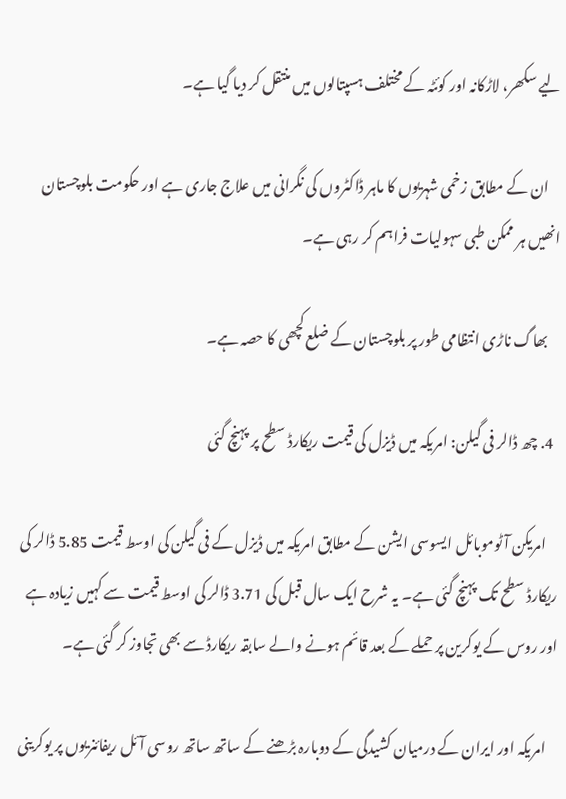لیے سکھر، لاڑکانہ اور کوئٹہ کے مختلف ہسپتالوں میں منتقل کر دیا گیا ہے۔

    ان کے مطابق زخمی شہریوں کا ماہر ڈاکٹروں کی نگرانی میں علاج جاری ہے اور حکومت بلوچستان انھیں ہر ممکن طبی سہولیات فراہم کر رہی ہے۔

    بھاگ ناڑی انتظامی طور پر بلوچستان کے ضلع کچھی کا حصہ ہے۔

  4. چھ ڈالر فی گیلن: امریکہ میں ڈیزل کی قیمت ریکارڈ سطح پر پہنچ گئی

    امریکن آٹوموبائل ایسوسی ایشن کے مطابق امریکہ میں ڈیزل کے فی گیلن کی اوسط قیمت 5.85 ڈالر کی ریکارڈ سطح تک پہنچ گئی ہے۔ یہ شرح ایک سال قبل کی 3.71 ڈالر کی اوسط قیمت سے کہیں زیادہ ہے اور روس کے یوکرین پر حملے کے بعد قائم ہونے والے سابقہ ریکارڈ سے بھی تجاوز کر گئی ہے۔

    امریکہ اور ایران کے درمیان کشیدگی کے دوبارہ بڑھنے کے ساتھ ساتھ روسی آئل ریفائنریوں پر یوکرینی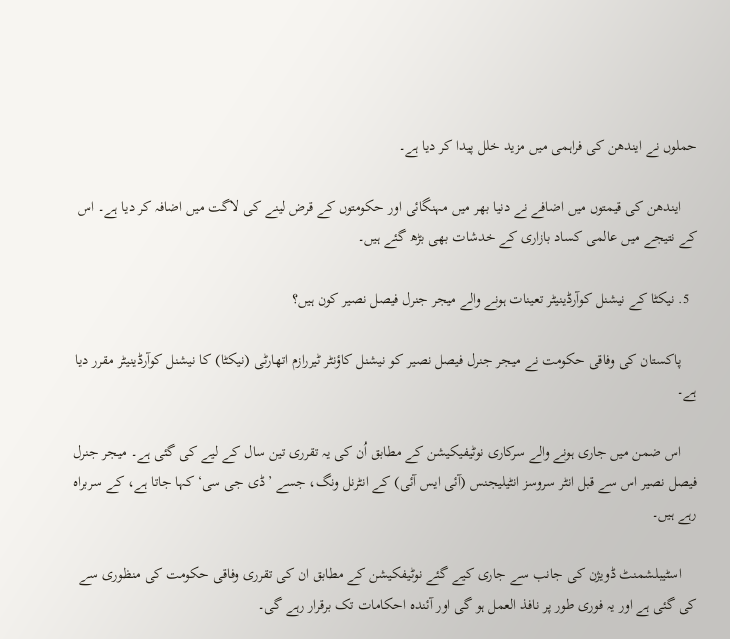حملوں نے ایندھن کی فراہمی میں مزید خلل پیدا کر دیا ہے۔

    ایندھن کی قیمتوں میں اضافے نے دنیا بھر میں مہنگائی اور حکومتوں کے قرض لینے کی لاگت میں اضافہ کر دیا ہے۔ اس کے نتیجے میں عالمی کساد بازاری کے خدشات بھی بڑھ گئے ہیں۔

  5. نیکٹا کے نیشنل کوآرڈینیٹر تعینات ہونے والے میجر جنرل فیصل نصیر کون ہیں؟

    پاکستان کی وفاقی حکومت نے میجر جنرل فیصل نصیر کو نیشنل کاؤنٹر ٹیررازم اتھارٹی (نیکٹا) کا نیشنل کوآرڈینیٹر مقرر دیا ہے۔

    اس ضمن میں جاری ہونے والے سرکاری نوٹیفیکیشن کے مطابق اُن کی یہ تقرری تین سال کے لیے کی گئی ہے۔ میجر جنرل فیصل نصیر اس سے قبل انٹر سروسز انٹیلیجنس (آئی ایس آئی) کے انٹرنل ونگ، جسے ’ڈی جی سی‘ کہا جاتا ہے، کے سربراہ رہے ہیں۔

    اسٹیبلشمنٹ ڈویژن کی جانب سے جاری کیے گئے نوٹیفکیشن کے مطابق ان کی تقرری وفاقی حکومت کی منظوری سے کی گئی ہے اور یہ فوری طور پر نافذ العمل ہو گی اور آئندہ احکامات تک برقرار رہے گی۔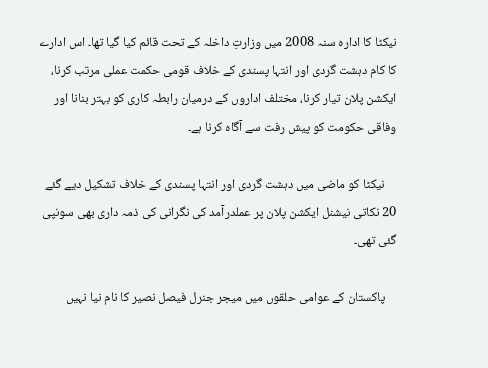نیکٹا کا ادارہ سنہ 2008 میں وزارتِ داخلہ کے تحت قائم کیا گیا تھا۔ اس ادارے کا کام دہشت گردی اور انتہا پسندی کے خلاف قومی حکمت عملی مرتب کرنا، ایکشن پلان تیار کرنا، مختلف اداروں کے درمیان رابطہ کاری کو بہتر بنانا اور وفاقی حکومت کو پیش رفت سے آگاہ کرنا ہے۔

    نیکٹا کو ماضی میں دہشت گردی اور انتہا پسندی کے خلاف تشکیل دیے گئے 20 نکاتی نیشنل ایکشن پلان پر عملدرآمد کی نگرانی کی ذمہ داری بھی سونپی گئی تھی۔

    پاکستان کے عوامی حلقوں میں میجر جنرل فیصل نصیر کا نام نیا نہیں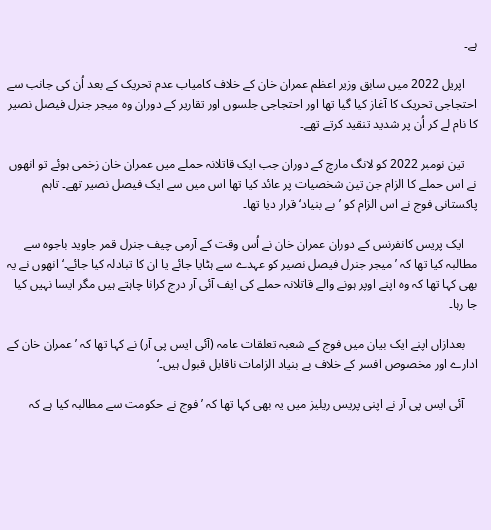ہے۔

    اپریل 2022 میں سابق وزیر اعظم عمران خان کے خلاف کامیاب عدم تحریک کے بعد اُن کی جانب سے احتجاجی تحریک کا آغاز کیا گیا تھا اور احتجاجی جلسوں اور تقاریر کے دوران وہ میجر جنرل فیصل نصیر کا نام لے کر اُن پر شدید تنقید کرتے تھے۔

    تین نومبر 2022 کو لانگ مارچ کے دوران جب ایک قاتلانہ حملے میں عمران خان زخمی ہوئے تو انھوں نے اس حملے کا الزام جن تین شخصیات پر عائد کیا تھا اس میں سے ایک فیصل نصیر تھے۔ تاہم پاکستانی فوج نے اس الزام کو ’بے بنیاد‘ قرار دیا تھا۔

    ایک پریس کانفرنس کے دوران عمران خان نے اُس وقت کے آرمی چیف جنرل قمر جاوید باجوہ سے مطالبہ کیا تھا کہ ’میجر جنرل فیصل نصیر کو عہدے سے ہٹایا جائے یا ان کا تبادلہ کیا جائے۔‘ انھوں نے یہ بھی کہا تھا کہ وہ اپنے اوپر ہونے والے قاتلانہ حملے کی ایف آئی آر درج کرانا چاہتے ہیں مگر ایسا نہیں کیا جا رہا۔

    بعدازاں اپنے ایک بیان میں فوج کے شعبہ تعلقات عامہ (آئی ایس پی آر) نے کہا تھا کہ ’عمران خان کے ادارے اور مخصوص افسر کے خلاف بے بنیاد الزامات ناقابل قبول ہیں۔‘

    آئی ایس پی آر نے اپنی پریس ریلیز میں یہ بھی کہا تھا کہ ’فوج نے حکومت سے مطالبہ کیا ہے کہ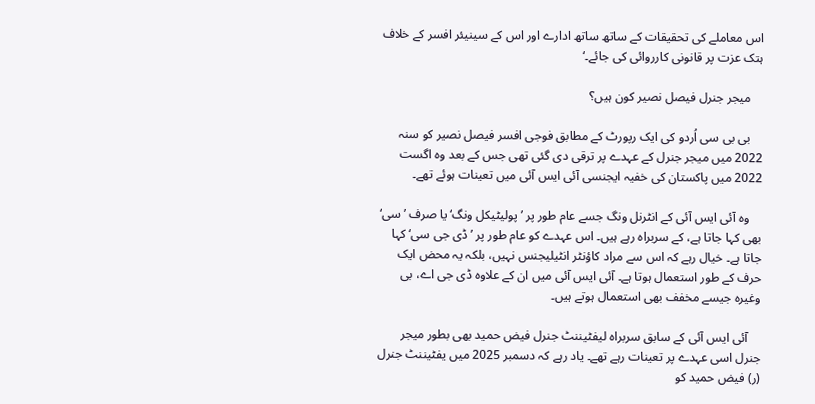اس معاملے کی تحقیقات کے ساتھ ساتھ ادارے اور اس کے سینیئر افسر کے خلاف ہتک عزت پر قانونی کارروائی کی جائے۔‘

    میجر جنرل فیصل نصیر کون ہیں؟

    بی بی سی اُردو کی ایک رپورٹ کے مطابق فوجی افسر فیصل نصیر کو سنہ 2022 میں میجر جنرل کے عہدے پر ترقی دی گئی تھی جس کے بعد وہ اگست 2022 میں پاکستان کی خفیہ ایجنسی آئی ایس آئی میں تعینات ہوئے تھے۔

    وہ آئی ایس آئی کے انٹرنل ونگ جسے عام طور پر ’پولیٹیکل ونگ‘ یا صرف ’سی‘ بھی کہا جاتا ہے، کے سربراہ رہے ہیں۔ اس عہدے کو عام طور پر ’ڈی جی سی‘ کہا جاتا ہے۔ خیال رہے کہ اس سے مراد کاؤنٹر انٹیلیجنس نہیں، بلکہ یہ محض ایک حرف کے طور استعمال ہوتا ہے۔ آئی ایس آئی میں ان کے علاوہ ڈی جی اے، بی وغیرہ جیسے مخفف بھی استعمال ہوتے ہیں۔

    آئی ایس آئی کے سابق سربراہ لیفٹیننٹ جنرل فیض حمید بھی بطور میجر جنرل اسی عہدے پر تعینات رہے تھے۔ یاد رہے کہ دسمبر 2025 میں یفٹیننٹ جنرل (ر) فیض حمید کو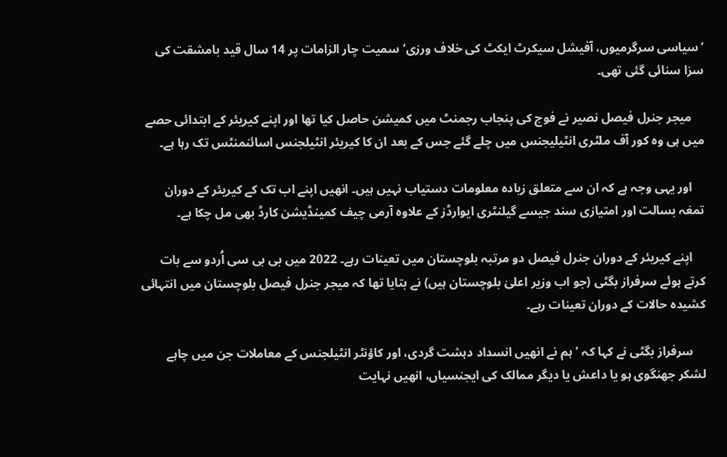’سیاسی سرگرمیوں، آفیشل سیکرٹ ایکٹ کی خلاف ورزی‘ سمیت چار الزامات پر 14 سال قید بامشقت کی سزا سنائی گئی تھی۔

    میجر جنرل فیصل نصیر نے فوج کی پنجاب رجمنٹ میں کمیشن حاصل کیا تھا اور اپنے کیریئر کے ابتدائی حصے میں ہی وہ کور آف ملٹری انٹیلیجنس میں چلے گئے جس کے بعد ان کا کیریئر انٹیلجنس اسائنمنٹس تک رہا ہے۔

    اور یہی وجہ ہے کہ ان سے متعلق زیادہ معلومات دستیاب نہیں ہیں۔ انھیں اپنے اب تک کے کیریئر کے دوران تمغہ بسالت اور امتیازی سند جیسے گیلنٹری ایوارڈز کے علاوہ آرمی چیف کمینڈیشن کارڈ بھی مل چکا ہے۔

    اپنے کیریئر کے دوران جنرل فیصل دو مرتبہ بلوچستان میں تعینات رہے۔ 2022 میں بی بی سی اُردو سے بات کرتے ہوئے سرفراز بگٹی (جو اب وزیر اعلیٰ بلوچستان ہیں) نے بتایا تھا کہ میجر جنرل فیصل بلوچستان میں انتہائی کشیدہ حالات کے دوران تعینات رہے۔

    سرفراز بگٹی نے کہا کہ ’ہم نے انھیں انسداد دہشت گردی، اور کاؤنٹر انٹیلجنس کے معاملات جن میں چاہے لشکر جھنگوی ہو یا داعش یا دیگر ممالک کی ایجنسیاں، انھیں نہایت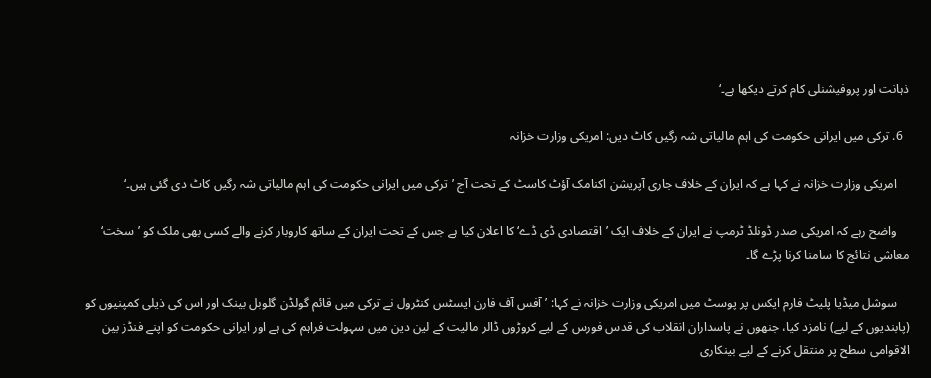ذہانت اور پروفیشنلی کام کرتے دیکھا ہے۔‘

  6. ترکی میں ایرانی حکومت کی اہم مالیاتی شہ رگیں کاٹ دیں: امریکی وزارت خزانہ

    امریکی وزارت خزانہ نے کہا ہے کہ ایران کے خلاف جاری آپریشن اکنامک آؤٹ کاسٹ کے تحت آج ’ترکی میں ایرانی حکومت کی اہم مالیاتی شہ رگیں کاٹ دی گئی ہیں۔‘

    واضح رہے کہ امریکی صدر ڈونلڈ ٹرمپ نے ایران کے خلاف ایک ’اقتصادی ڈی ڈے‘ کا اعلان کیا ہے جس کے تحت ایران کے ساتھ کاروبار کرنے والے کسی بھی ملک کو ’سخت‘ معاشی نتائج کا سامنا کرنا پڑے گا۔

    سوشل میڈیا پلیٹ فارم ایکس پر پوسٹ میں امریکی وزارت خزانہ نے کہا: ’آفس آف فارن ایسٹس کنٹرول نے ترکی میں قائم گولڈن گلوبل بینک اور اس کی ذیلی کمپنیوں کو (پابندیوں کے لیے) نامزد کیا، جنھوں نے پاسداران انقلاب کی قدس فورس کے لیے کروڑوں ڈالر مالیت کے لین دین میں سہولت فراہم کی ہے اور ایرانی حکومت کو اپنے فنڈز بین الاقوامی سطح پر منتقل کرنے کے لیے بینکاری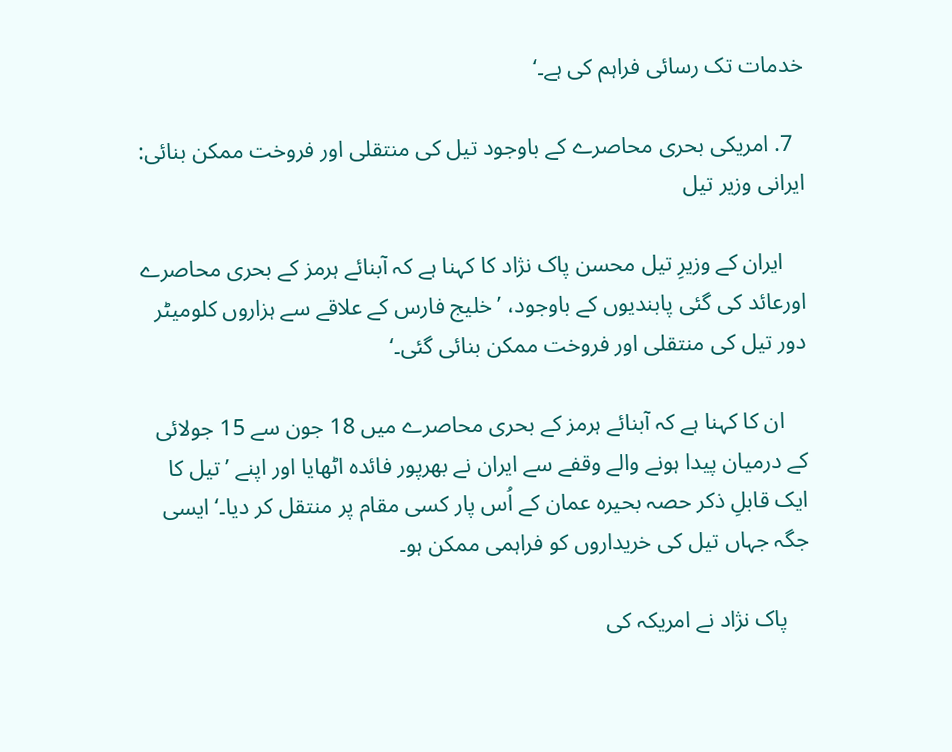خدمات تک رسائی فراہم کی ہے۔‘

  7. امریکی بحری محاصرے کے باوجود تیل کی منتقلی اور فروخت ممکن بنائی: ایرانی وزیر تیل

    ایران کے وزیرِ تیل محسن پاک نژاد کا کہنا ہے کہ آبنائے ہرمز کے بحری محاصرے اورعائد کی گئی پابندیوں کے باوجود، ’خلیج فارس کے علاقے سے ہزاروں کلومیٹر دور تیل کی منتقلی اور فروخت ممکن بنائی گئی۔‘

    ان کا کہنا ہے کہ آبنائے ہرمز کے بحری محاصرے میں 18 جون سے 15 جولائی کے درمیان پیدا ہونے والے وقفے سے ایران نے بھرپور فائدہ اٹھایا اور اپنے ’تیل کا ایک قابلِ ذکر حصہ بحیرہ عمان کے اُس پار کسی مقام پر منتقل کر دیا۔‘ ایسی جگہ جہاں تیل کی خریداروں کو فراہمی ممکن ہو۔

    پاک نژاد نے امریکہ کی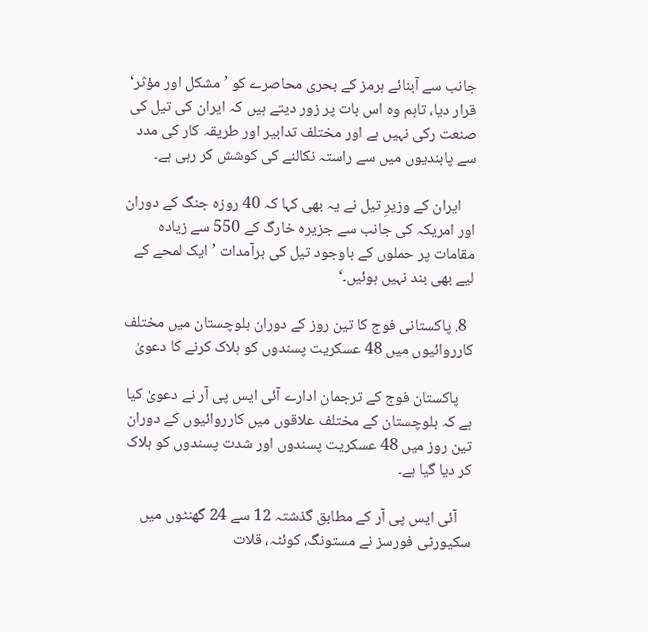جانب سے آبنائے ہرمز کے بحری محاصرے کو ’مشکل اور مؤثر‘ قرار دیا، تاہم وہ اس بات پر زور دیتے ہیں کہ ایران کی تیل کی صنعت رکی نہیں ہے اور مختلف تدابیر اور طریقہ کار کی مدد سے پابندیوں میں سے راستہ نکالنے کی کوشش کر رہی ہے۔

    ایران کے وزیرِ تیل نے یہ بھی کہا کہ 40 روزہ جنگ کے دوران اور امریکہ کی جانب سے جزیرہ خارگ کے 550 سے زیادہ مقامات پر حملوں کے باوجود تیل کی برآمدات ’ایک لمحے کے لیے بھی بند نہیں ہوئیں۔‘

  8. پاکستانی فوج کا تین روز کے دوران بلوچستان میں مختلف کارروائیوں میں 48 عسکریت پسندوں کو ہلاک کرنے کا دعویٰ

    پاکستان فوج کے ترجمان ادارے آئی ایس پی آر نے دعویٰ کیا ہے کہ بلوچستان کے مختلف علاقوں میں کارروائیوں کے دوران تین روز میں 48 عسکریت پسندوں اور شدت پسندوں کو ہلاک کر دیا گیا ہے۔

    آئی ایس پی آر کے مطابق گذشتہ 12 سے 24 گھنٹوں میں سکیورٹی فورسز نے مستونگ، کوئٹہ، قلات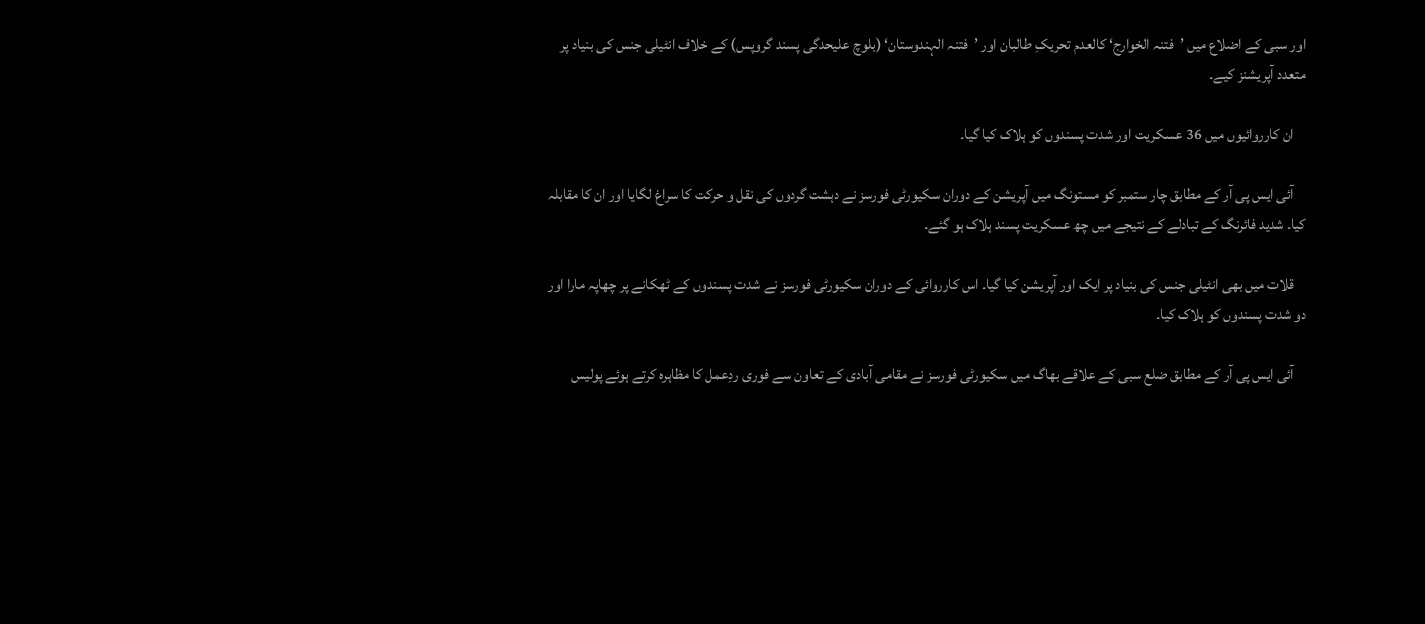اور سبی کے اضلاع میں ’فتنہ الخوارج‘ کالعدم تحریکِ طالبان اور ’فتنہ الہندوستان‘ (بلوچ علیحدگی پسند گروپس) کے خلاف انٹیلی جنس کی بنیاد پر متعدد آپریشنز کیے۔

    ان کارروائیوں میں 36 عسکریت اور شدت پسندوں کو ہلاک کیا گیا۔

    آئی ایس پی آر کے مطابق چار ستمبر کو مستونگ میں آپریشن کے دوران سکیورٹی فورسز نے دہشت گردوں کی نقل و حرکت کا سراغ لگایا اور ان کا مقابلہ کیا۔ شدید فائرنگ کے تبادلے کے نتیجے میں چھ عسکریت پسند ہلاک ہو گئے۔

    قلات میں بھی انٹیلی جنس کی بنیاد پر ایک اور آپریشن کیا گیا۔ اس کارروائی کے دوران سکیورٹی فورسز نے شدت پسندوں کے ٹھکانے پر چھاپہ مارا اور دو شدت پسندوں کو ہلاک کیا۔

    آئی ایس پی آر کے مطابق ضلع سبی کے علاقے بھاگ میں سکیورٹی فورسز نے مقامی آبادی کے تعاون سے فوری ردِعمل کا مظاہرہ کرتے ہوئے پولیس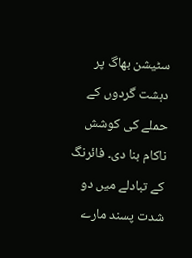سٹیشن بھاگ پر دہشت گردوں کے حملے کی کوشش ناکام بنا دی۔ فائرنگ کے تبادلے میں دو شدت پسند مارے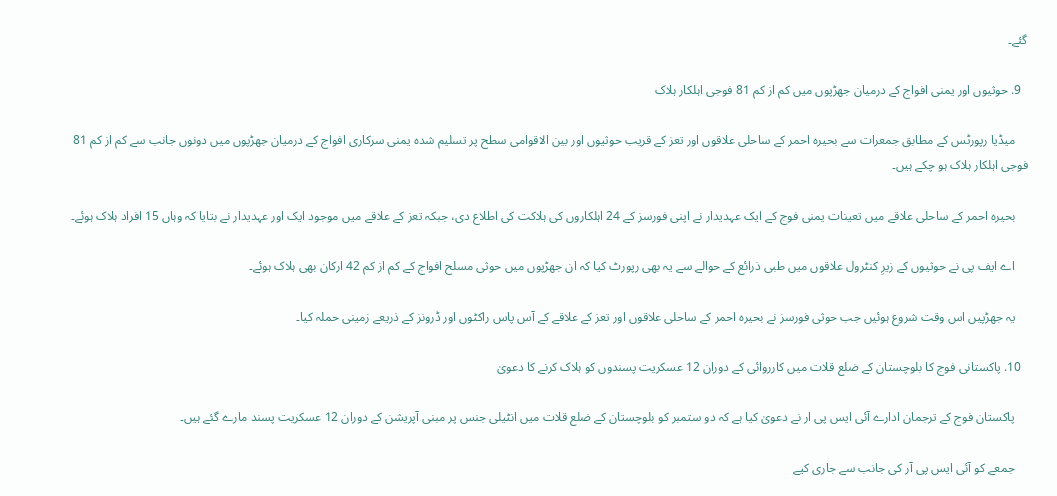گئے۔

  9. حوثیوں اور یمنی افواج کے درمیان جھڑپوں میں کم از کم 81 فوجی اہلکار ہلاک

    میڈیا رپورٹس کے مطابق جمعرات سے بحیرہ احمر کے ساحلی علاقوں اور تعز کے قریب حوثیوں اور بین الاقوامی سطح پر تسلیم شدہ یمنی سرکاری افواج کے درمیان جھڑپوں میں دونوں جانب سے کم از کم 81 فوجی اہلکار ہلاک ہو چکے ہیں۔

    بحیرہ احمر کے ساحلی علاقے میں تعینات یمنی فوج کے ایک عہدیدار نے اپنی فورسز کے 24 اہلکاروں کی ہلاکت کی اطلاع دی، جبکہ تعز کے علاقے میں موجود ایک اور عہدیدار نے بتایا کہ وہاں 15 افراد ہلاک ہوئے۔

    اے ایف پی نے حوثیوں کے زیرِ کنٹرول علاقوں میں طبی ذرائع کے حوالے سے یہ بھی رپورٹ کیا کہ ان جھڑپوں میں حوثی مسلح افواج کے کم از کم 42 ارکان بھی ہلاک ہوئے۔

    یہ جھڑپیں اس وقت شروع ہوئیں جب حوثی فورسز نے بحیرہ احمر کے ساحلی علاقوں اور تعز کے علاقے کے آس پاس راکٹوں اور ڈرونز کے ذریعے زمینی حملہ کیا۔

  10. پاکستانی فوج کا بلوچستان کے ضلع قلات میں کارروائی کے دوران 12 عسکریت پسندوں کو ہلاک کرنے کا دعویٰ

    پاکستان فوج کے ترجمان ادارے آئی ایس پی ار نے دعویٰ کیا ہے کہ دو ستمبر کو بلوچستان کے ضلع قلات میں انٹیلی جنس پر مبنی آپریشن کے دوران 12 عسکریت پسند مارے گئے ہیں۔

    جمعے کو آئی ایس پی آر کی جانب سے جاری کیے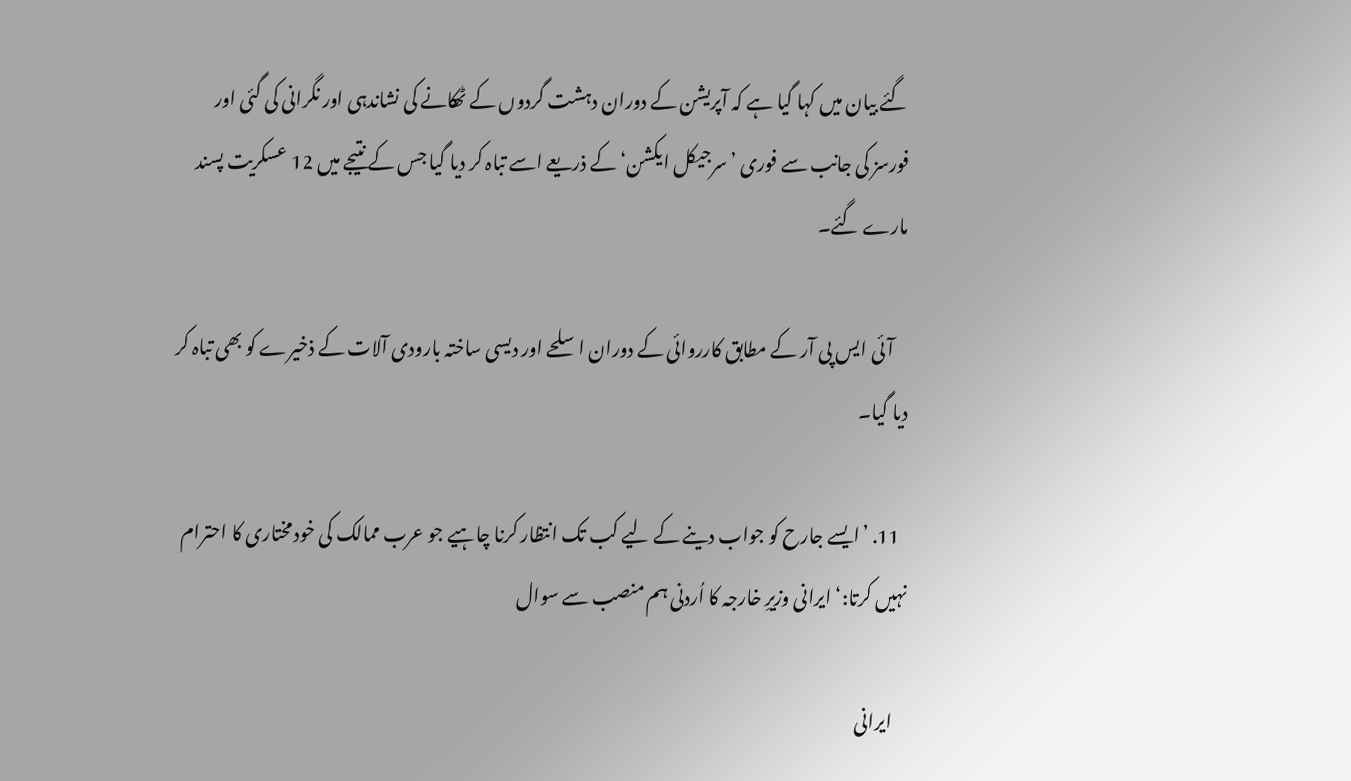گئے بیان میں کہا گیا ہے کہ آپریشن کے دوران دہشت گردوں کے ٹھکانے کی نشاندہی اور نگرانی کی گئی اور فورسز کی جانب سے فوری ’سرجیکل ایکشن‘ کے ذریعے اسے تباہ کر دیا گیا جس کے نتیجے میں 12 عسکریت پسند مارے گئے۔

    آئی ایس پی آر کے مطابق کارروائی کے دوران اسلحے اور دیسی ساختہ بارودی آلات کے ذخیرے کو بھی تباہ کر دیا گیا۔

  11. ’ایسے جارح کو جواب دینے کے لیے کب تک انتظار کرنا چاہیے جو عرب ممالک کی خودمختاری کا احترام نہیں کرتا:‘ ایرانی وزیرِ خارجہ کا اُردنی ہم منصب سے سوال

    ایرانی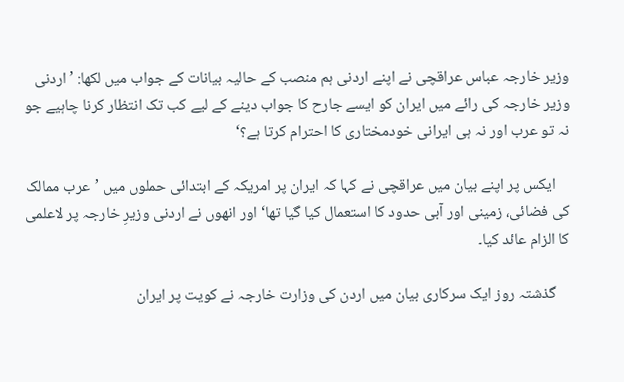وزیر خارجہ عباس عراقچی نے اپنے اردنی ہم منصب کے حالیہ بیانات کے جواب میں لکھا: ’اردنی وزیر خارجہ کی رائے میں ایران کو ایسے جارح کا جواب دینے کے لیے کب تک انتظار کرنا چاہیے جو نہ تو عرب اور نہ ہی ایرانی خودمختاری کا احترام کرتا ہے؟‘

    ایکس پر اپنے بیان میں عراقچی نے کہا کہ ایران پر امریکہ کے ابتدائی حملوں میں ’عرب ممالک کی فضائی، زمینی اور آبی حدود کا استعمال کیا گیا تھا‘ اور انھوں نے اردنی وزیرِ خارجہ پر لاعلمی کا الزام عائد کیا۔

    گذشتہ روز ایک سرکاری بیان میں اردن کی وزارت خارجہ نے کویت پر ایران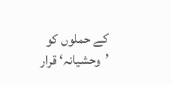کے حملوں کو ’وحشیانہ‘ قرار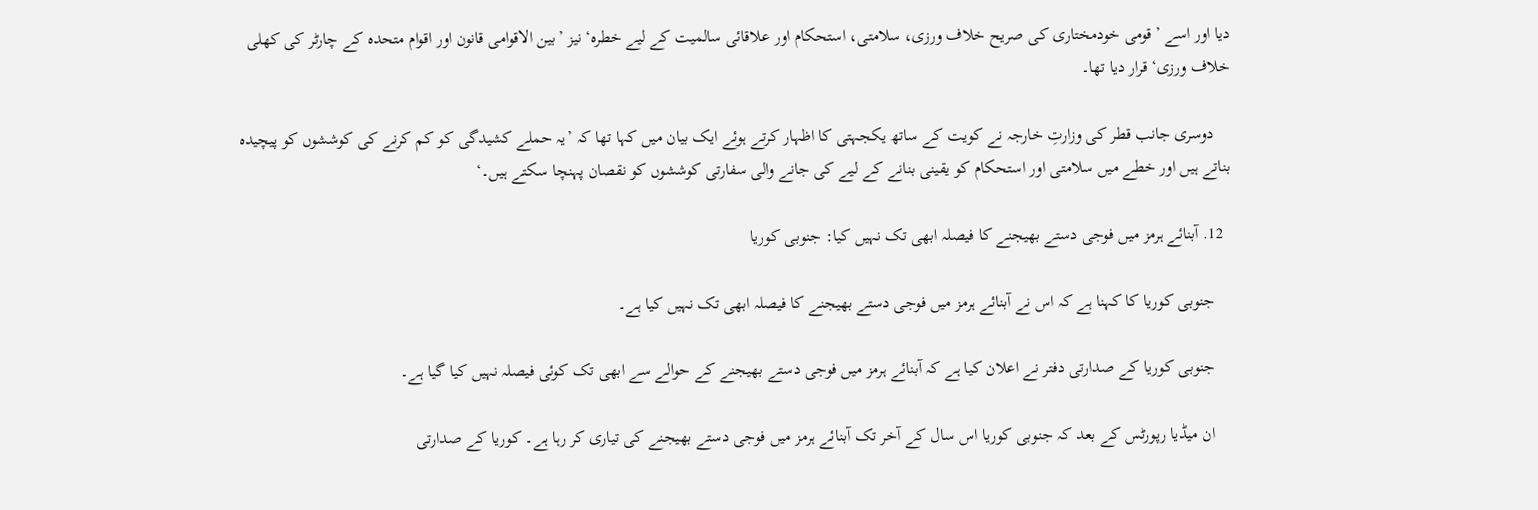دیا اور اسے ’قومی خودمختاری کی صریح خلاف ورزی، سلامتی، استحکام اور علاقائی سالمیت کے لیے خطرہ‘ نیز ’بین الاقوامی قانون اور اقوام متحدہ کے چارٹر کی کھلی خلاف ورزی‘ قرار دیا تھا۔

    دوسری جانب قطر کی وزارتِ خارجہ نے کویت کے ساتھ یکجہتی کا اظہار کرتے ہوئے ایک بیان میں کہا تھا کہ ’یہ حملے کشیدگی کو کم کرنے کی کوششوں کو پیچیدہ بناتے ہیں اور خطے میں سلامتی اور استحکام کو یقینی بنانے کے لیے کی جانے والی سفارتی کوششوں کو نقصان پہنچا سکتے ہیں۔‘

  12. آبنائے ہرمز میں فوجی دستے بھیجنے کا فیصلہ ابھی تک نہیں کیا: جنوبی کوریا

    جنوبی کوریا کا کہنا ہے کہ اس نے آبنائے ہرمز میں فوجی دستے بھیجنے کا فیصلہ ابھی تک نہیں کیا ہے۔

    جنوبی کوریا کے صدارتی دفتر نے اعلان کیا ہے کہ آبنائے ہرمز میں فوجی دستے بھیجنے کے حوالے سے ابھی تک کوئی فیصلہ نہیں کیا گیا ہے۔

    ان میڈیا رپورٹس کے بعد کہ جنوبی کوریا اس سال کے آخر تک آبنائے ہرمز میں فوجی دستے بھیجنے کی تیاری کر رہا ہے۔ کوریا کے صدارتی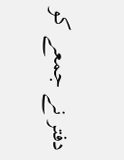دفتر نے جمعے کو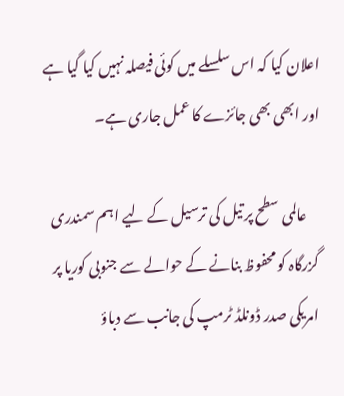اعلان کیا کہ اس سلسلے میں کوئی فیصلہ نہیں کیا گیا ہے اور ابھی بھی جائزے کا عمل جاری ہے۔

    عالمی سطح پر تیل کی ترسیل کے لیے اہم سمندری گزرگاہ کو محفوظ بنانے کے حوالے سے جنوبی کوریا پر امریکی صدر ڈونلڈ ٹرمپ کی جانب سے دباؤ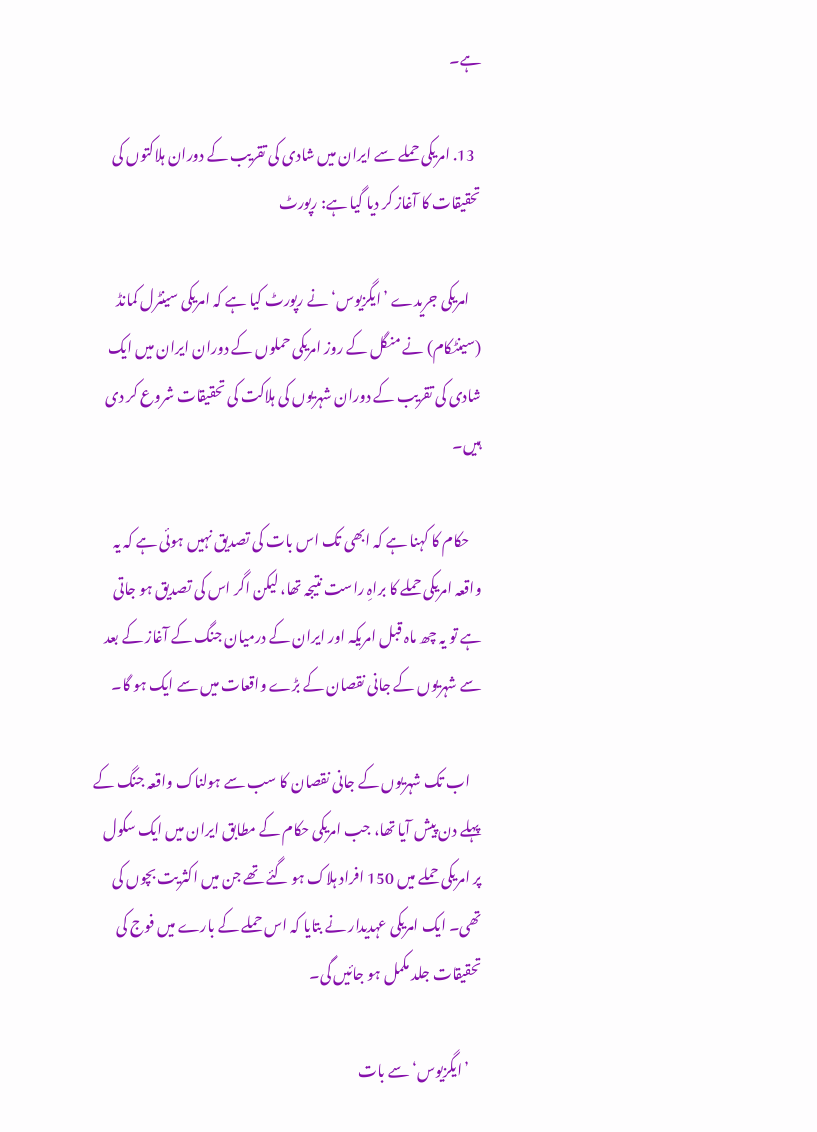ہے۔

  13. امریکی حملے سے ایران میں شادی کی تقریب کے دوران ہلاکتوں کی تحقیقات کا آغاز کر دیا گیا ہے: رپورٹ

    امریکی جریدے ’ایگزیوس‘ نے رپورٹ کیا ہے کہ امریکی سینٹرل کمانڈ (سینٹکام) نے منگل کے روز امریکی حملوں کے دوران ایران میں ایک شادی کی تقریب کے دوران شہریوں کی ہلاکت کی تحقیقات شروع کر دی ہیں۔

    حکام کا کہنا ہے کہ ابھی تک اس بات کی تصدیق نہیں ہوئی ہے کہ یہ واقعہ امریکی حملے کا براہِ راست نتیجہ تھا، لیکن اگر اس کی تصدیق ہو جاتی ہے تو یہ چھ ماہ قبل امریکہ اور ایران کے درمیان جنگ کے آغاز کے بعد سے شہریوں کے جانی نقصان کے بڑے واقعات میں سے ایک ہو گا۔

    اب تک شہریوں کے جانی نقصان کا سب سے ہولناک واقعہ جنگ کے پہلے دن پیش آیا تھا، جب امریکی حکام کے مطابق ایران میں ایک سکول پر امریکی حملے میں 150 افراد ہلاک ہو گئے تھے جن میں اکثریت بچوں کی تھی۔ ایک امریکی عہدیدار نے بتایا کہ اس حملے کے بارے میں فوج کی تحقیقات جلد مکمل ہو جائیں گی۔

    ’ایگزیوس‘ سے بات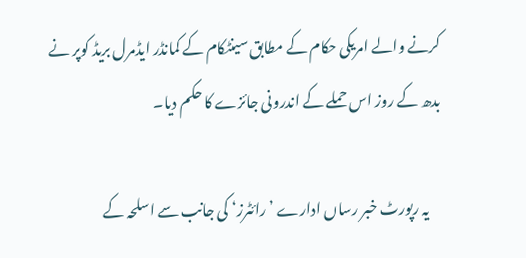کرنے والے امریکی حکام کے مطابق سینٹکام کے کمانڈر ایڈمرل بریڈ کوپر نے بدھ کے روز اس حملے کے اندرونی جائزے کا حکم دیا۔

    یہ رپورٹ خبر رساں ادارے ’رائٹرز‘ کی جانب سے اسلحہ کے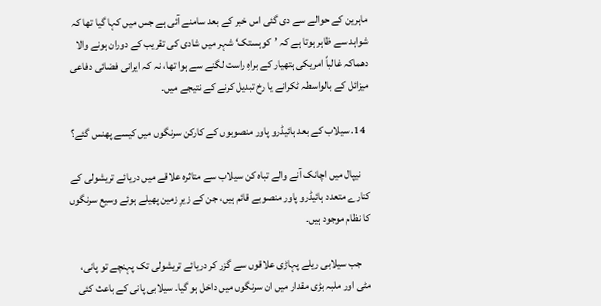ماہرین کے حوالے سے دی گئی اس خبر کے بعد سامنے آئی ہے جس میں کہا گیا تھا کہ شواہد سے ظاہر ہوتا ہے کہ ’کوہستک‘ شہر میں شادی کی تقریب کے دوران ہونے والا دھماکہ غالباً امریکی ہتھیار کے براہِ راست لگنے سے ہوا تھا، نہ کہ ایرانی فضائی دفاعی میزائل کے بالواسطہ ٹکرانے یا رخ تبدیل کرنے کے نتیجے میں۔

  14. سیلاب کے بعد ہائیڈرو پاور منصوبوں کے کارکن سرنگوں میں کیسے پھنس گئے؟

    نیپال میں اچانک آنے والے تباہ کن سیلاب سے متاثرہ علاقے میں دریائے تریشولی کے کنارے متعدد ہائیڈرو پاور منصوبے قائم ہیں، جن کے زیرِ زمین پھیلے ہوئے وسیع سرنگوں کا نظام موجود ہیں۔

    جب سیلابی ریلے پہاڑی علاقوں سے گزر کر دریائے تریشولی تک پہنچے تو پانی، مٹی اور ملبہ بڑی مقدار میں ان سرنگوں میں داخل ہو گیا۔ سیلابی پانی کے باعث کئی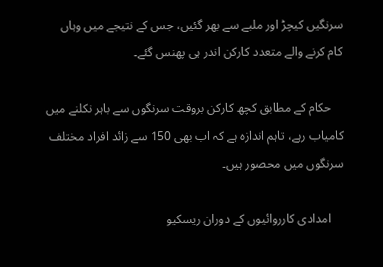سرنگیں کیچڑ اور ملبے سے بھر گئیں، جس کے نتیجے میں وہاں کام کرنے والے متعدد کارکن اندر ہی پھنس گئے۔

    حکام کے مطابق کچھ کارکن بروقت سرنگوں سے باہر نکلنے میں کامیاب رہے، تاہم اندازہ ہے کہ اب بھی 150 سے زائد افراد مختلف سرنگوں میں محصور ہیں۔

    امدادی کارروائیوں کے دوران ریسکیو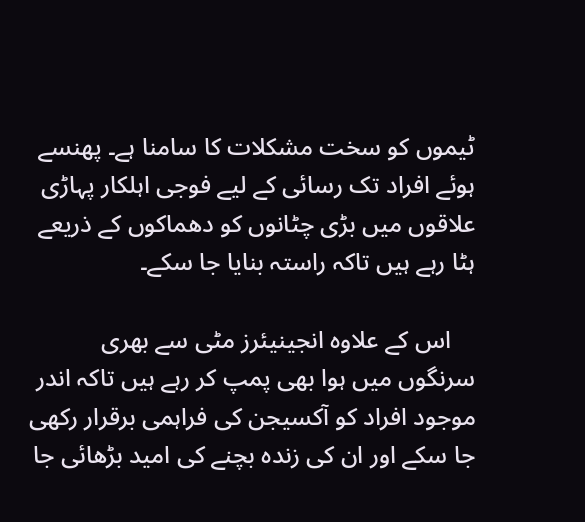ٹیموں کو سخت مشکلات کا سامنا ہے۔ پھنسے ہوئے افراد تک رسائی کے لیے فوجی اہلکار پہاڑی علاقوں میں بڑی چٹانوں کو دھماکوں کے ذریعے ہٹا رہے ہیں تاکہ راستہ بنایا جا سکے۔

    اس کے علاوہ انجینیئرز مٹی سے بھری سرنگوں میں ہوا بھی پمپ کر رہے ہیں تاکہ اندر موجود افراد کو آکسیجن کی فراہمی برقرار رکھی جا سکے اور ان کی زندہ بچنے کی امید بڑھائی جا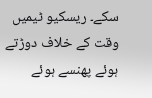سکے۔ ریسکیو ٹیمیں وقت کے خلاف دوڑتے ہوئے پھنسے ہوئے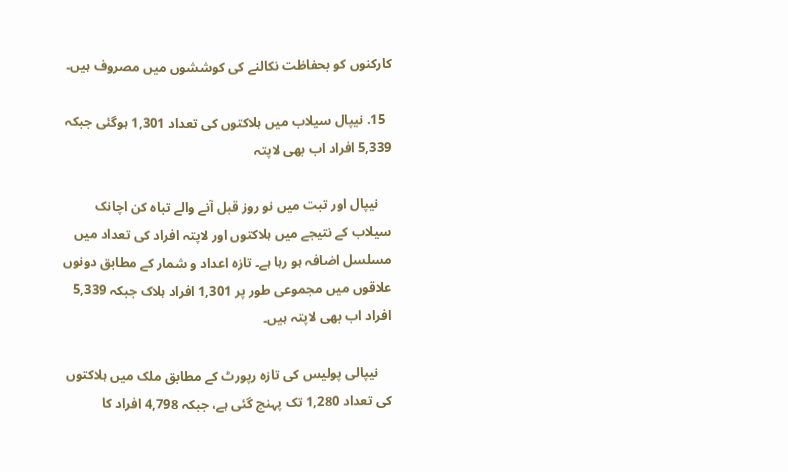کارکنوں کو بحفاظت نکالنے کی کوششوں میں مصروف ہیں۔

  15. نیپال سیلاب میں ہلاکتوں کی تعداد 1,301 ہوگئی جبکہ 5,339 افراد اب بھی لاپتہ

    نیپال اور تبت میں نو روز قبل آنے والے تباہ کن اچانک سیلاب کے نتیجے میں ہلاکتوں اور لاپتہ افراد کی تعداد میں مسلسل اضافہ ہو رہا ہے۔ تازہ اعداد و شمار کے مطابق دونوں علاقوں میں مجموعی طور پر 1,301 افراد ہلاک جبکہ 5,339 افراد اب بھی لاپتہ ہیں۔

    نیپالی پولیس کی تازہ رپورٹ کے مطابق ملک میں ہلاکتوں کی تعداد 1,280 تک پہنچ گئی ہے، جبکہ 4,798 افراد کا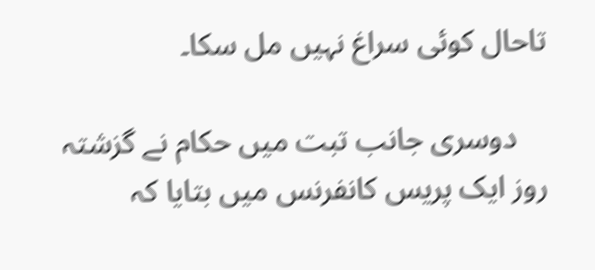تاحال کوئی سراغ نہیں مل سکا۔

    دوسری جانب تبت میں حکام نے گزشتہ روز ایک پریس کانفرنس میں بتایا کہ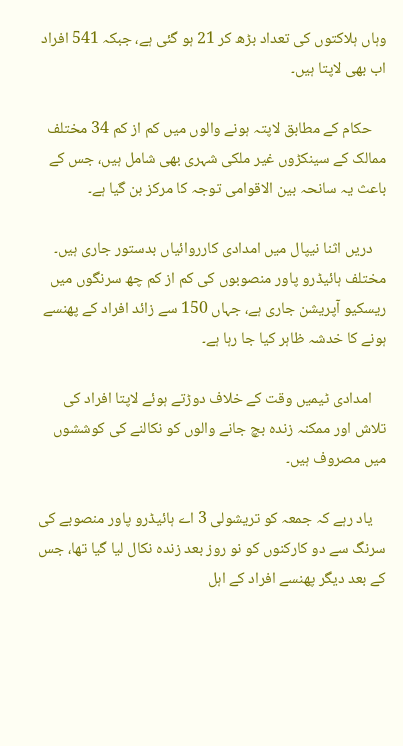وہاں ہلاکتوں کی تعداد بڑھ کر 21 ہو گئی ہے، جبکہ 541 افراد اب بھی لاپتا ہیں۔

    حکام کے مطابق لاپتہ ہونے والوں میں کم از کم 34 مختلف ممالک کے سینکڑوں غیر ملکی شہری بھی شامل ہیں، جس کے باعث یہ سانحہ بین الاقوامی توجہ کا مرکز بن گیا ہے۔

    دریں اثنا نیپال میں امدادی کارروائیاں بدستور جاری ہیں۔ مختلف ہائیڈرو پاور منصوبوں کی کم از کم چھ سرنگوں میں ریسکیو آپریشن جاری ہے، جہاں 150 سے زائد افراد کے پھنسے ہونے کا خدشہ ظاہر کیا جا رہا ہے۔

    امدادی ٹیمیں وقت کے خلاف دوڑتے ہوئے لاپتا افراد کی تلاش اور ممکنہ زندہ بچ جانے والوں کو نکالنے کی کوششوں میں مصروف ہیں۔

    یاد رہے کہ جمعہ کو تریشولی 3 اے ہائیڈرو پاور منصوبے کی سرنگ سے دو کارکنوں کو نو روز بعد زندہ نکال لیا گیا تھا، جس کے بعد دیگر پھنسے افراد کے اہل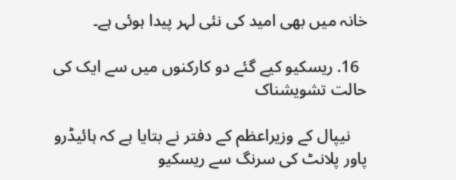خانہ میں بھی امید کی نئی لہر پیدا ہوئی ہے۔

  16. ریسکیو کیے گئے دو کارکنوں میں سے ایک کی حالت تشویشناک

    نیپال کے وزیراعظم کے دفتر نے بتایا ہے کہ ہائیڈرو پاور پلانٹ کی سرنگ سے ریسکیو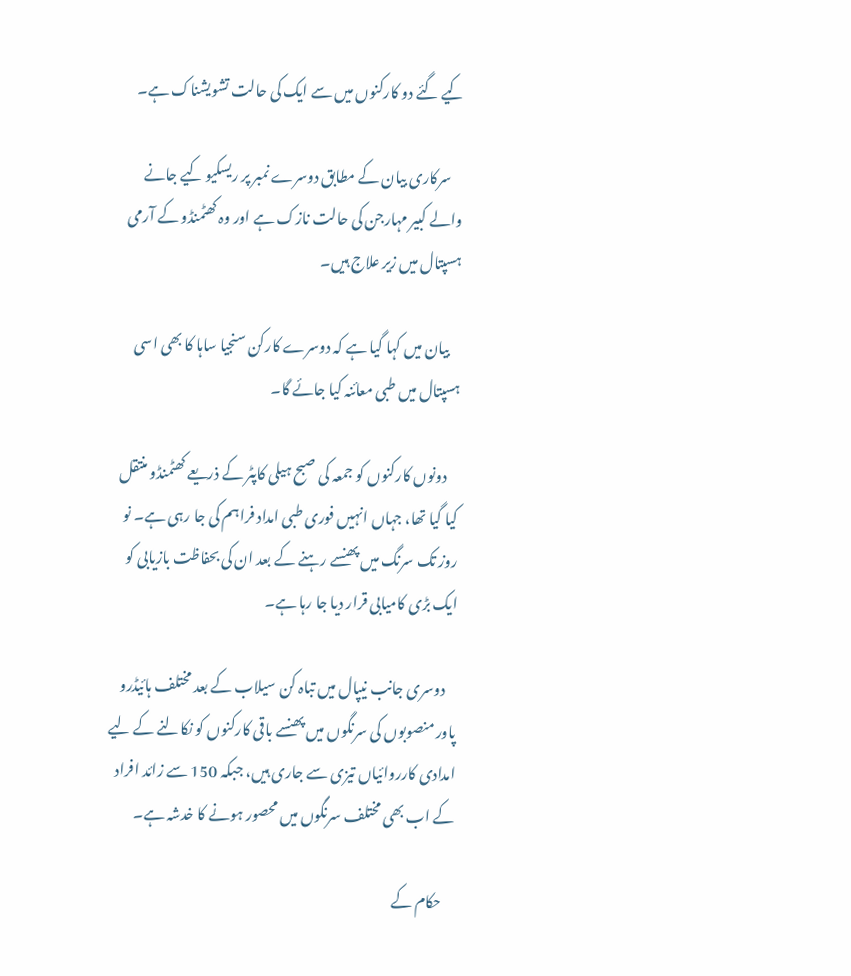کیے گئے دو کارکنوں میں سے ایک کی حالت تشویشناک ہے۔

    سرکاری بیان کے مطابق دوسرے نمبر پر ریسکیو کیے جانے والے کبیر مہارجن کی حالت نازک ہے اور وہ کھٹمنڈو کے آرمی ہسپتال میں زیر علاج ہیں۔

    بیان میں کہا گیا ہے کہ دوسرے کارکن سنجیا ساہا کا بھی اسی ہسپتال میں طبی معائنہ کیا جائے گا۔

    دونوں کارکنوں کو جمعہ کی صبح ہیلی کاپٹر کے ذریعے کھٹمنڈو منتقل کیا گیا تھا، جہاں انہیں فوری طبی امداد فراہم کی جا رہی ہے۔ نو روز تک سرنگ میں پھنسے رہنے کے بعد ان کی بحفاظت بازیابی کو ایک بڑی کامیابی قرار دیا جا رہا ہے۔

    دوسری جانب نیپال میں تباہ کن سیلاب کے بعد مختلف ہائیڈرو پاور منصوبوں کی سرنگوں میں پھنسے باقی کارکنوں کو نکالنے کے لیے امدادی کارروائیاں تیزی سے جاری ہیں، جبکہ 150 سے زائد افراد کے اب بھی مختلف سرنگوں میں محصور ہونے کا خدشہ ہے۔

    حکام کے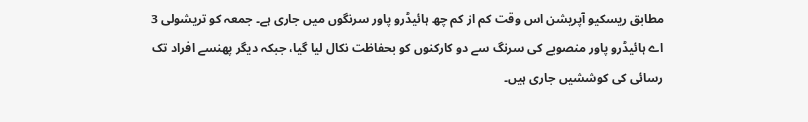مطابق ریسکیو آپریشن اس وقت کم از کم چھ ہائیڈرو پاور سرنگوں میں جاری ہے۔ جمعہ کو تریشولی 3 اے ہائیڈرو پاور منصوبے کی سرنگ سے دو کارکنوں کو بحفاظت نکال لیا گیا، جبکہ دیگر پھنسے افراد تک رسائی کی کوششیں جاری ہیں۔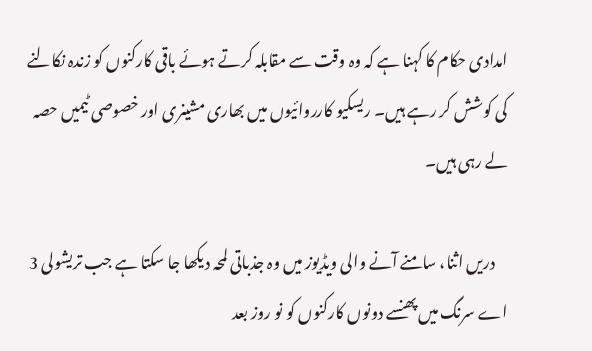امدادی حکام کا کہنا ہے کہ وہ وقت سے مقابلہ کرتے ہوئے باقی کارکنوں کو زندہ نکالنے کی کوشش کر رہے ہیں۔ ریسکیو کارروائیوں میں بھاری مشینری اور خصوصی ٹیمیں حصہ لے رہی ہیں۔

    دریں اثنا، سامنے آنے والی ویڈیوز میں وہ جذباتی لمحہ دیکھا جا سکتا ہے جب تریشولی 3 اے سرنگ میں پھنسے دونوں کارکنوں کو نو روز بعد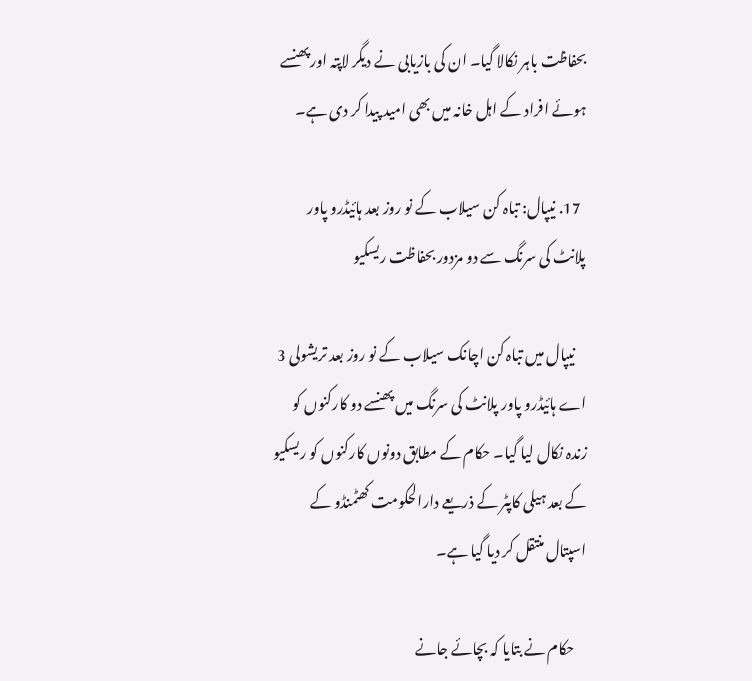بحفاظت باہر نکالا گیا۔ ان کی بازیابی نے دیگر لاپتہ اور پھنسے ہوئے افراد کے اہل خانہ میں بھی امید پیدا کر دی ہے۔

  17. نیپال: تباہ کن سیلاب کے نو روز بعد ہائیڈرو پاور پلانٹ کی سرنگ سے دو مزدور بحفاظت ریسکیو

    نیپال میں تباہ کن اچانک سیلاب کے نو روز بعد تریشولی 3 اے ہائیڈرو پاور پلانٹ کی سرنگ میں پھنسے دو کارکنوں کو زندہ نکال لیا گیا۔ حکام کے مطابق دونوں کارکنوں کو ریسکیو کے بعد ہیلی کاپٹر کے ذریعے دارالحکومت کھٹمنڈو کے اسپتال منتقل کر دیا گیا ہے۔

    حکام نے بتایا کہ بچائے جانے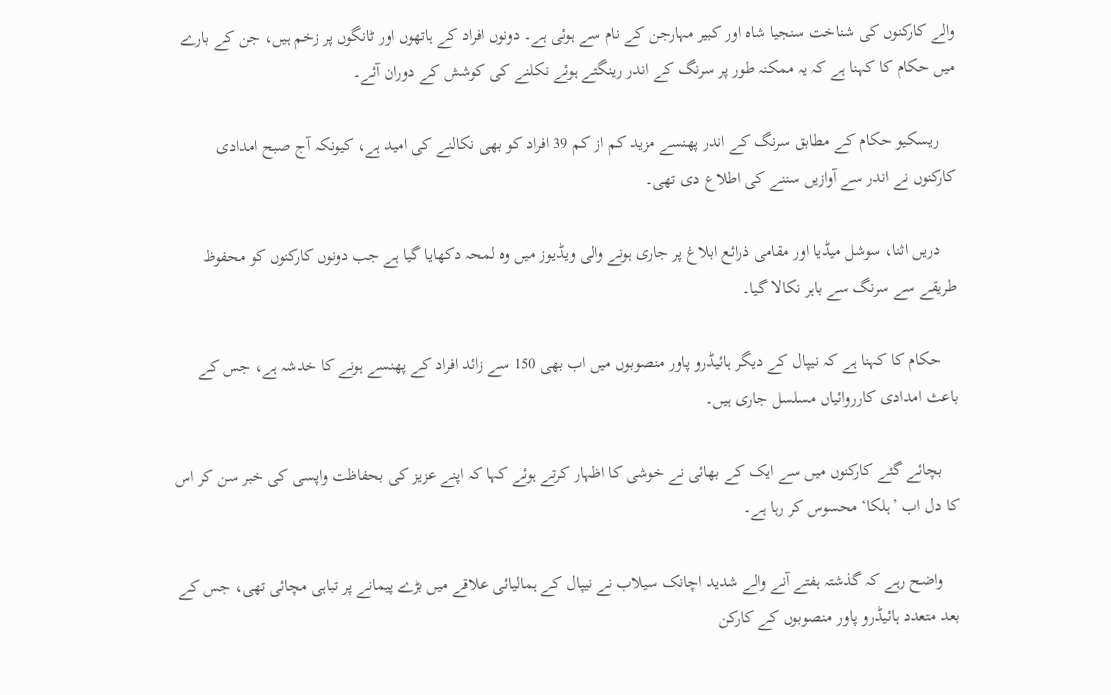والے کارکنوں کی شناخت سنجیا شاہ اور کبیر مہارجن کے نام سے ہوئی ہے۔ دونوں افراد کے ہاتھوں اور ٹانگوں پر زخم ہیں، جن کے بارے میں حکام کا کہنا ہے کہ یہ ممکنہ طور پر سرنگ کے اندر رینگتے ہوئے نکلنے کی کوشش کے دوران آئے۔

    ریسکیو حکام کے مطابق سرنگ کے اندر پھنسے مزید کم از کم 39 افراد کو بھی نکالنے کی امید ہے، کیونکہ آج صبح امدادی کارکنوں نے اندر سے آوازیں سننے کی اطلاع دی تھی۔

    دریں اثنا، سوشل میڈیا اور مقامی ذرائع ابلاغ پر جاری ہونے والی ویڈیوز میں وہ لمحہ دکھایا گیا ہے جب دونوں کارکنوں کو محفوظ طریقے سے سرنگ سے باہر نکالا گیا۔

    حکام کا کہنا ہے کہ نیپال کے دیگر ہائیڈرو پاور منصوبوں میں اب بھی 150 سے زائد افراد کے پھنسے ہونے کا خدشہ ہے، جس کے باعث امدادی کارروائیاں مسلسل جاری ہیں۔

    بچائے گئے کارکنوں میں سے ایک کے بھائی نے خوشی کا اظہار کرتے ہوئے کہا کہ اپنے عزیز کی بحفاظت واپسی کی خبر سن کر اس کا دل اب ’ہلکا‘ محسوس کر رہا ہے۔

    واضح رہے کہ گذشتہ ہفتے آنے والے شدید اچانک سیلاب نے نیپال کے ہمالیائی علاقے میں بڑے پیمانے پر تباہی مچائی تھی، جس کے بعد متعدد ہائیڈرو پاور منصوبوں کے کارکن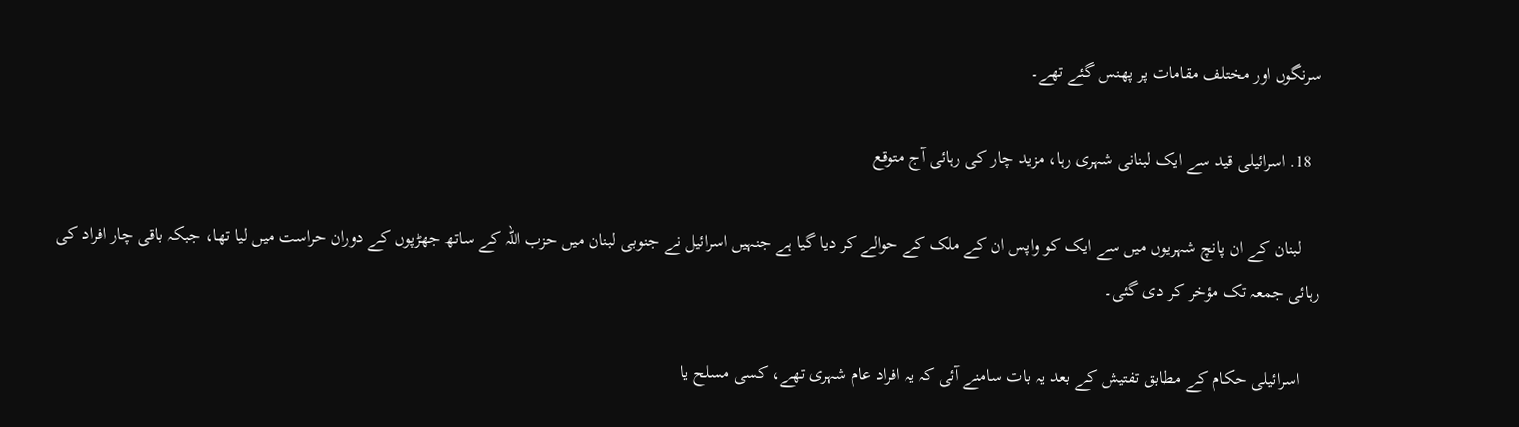سرنگوں اور مختلف مقامات پر پھنس گئے تھے۔

  18. اسرائیلی قید سے ایک لبنانی شہری رہا، مزید چار کی رہائی آج متوقع

    لبنان کے ان پانچ شہریوں میں سے ایک کو واپس ان کے ملک کے حوالے کر دیا گیا ہے جنہیں اسرائیل نے جنوبی لبنان میں حزب اللہ کے ساتھ جھڑپوں کے دوران حراست میں لیا تھا، جبکہ باقی چار افراد کی رہائی جمعہ تک مؤخر کر دی گئی۔

    اسرائیلی حکام کے مطابق تفتیش کے بعد یہ بات سامنے آئی کہ یہ افراد عام شہری تھے، کسی مسلح یا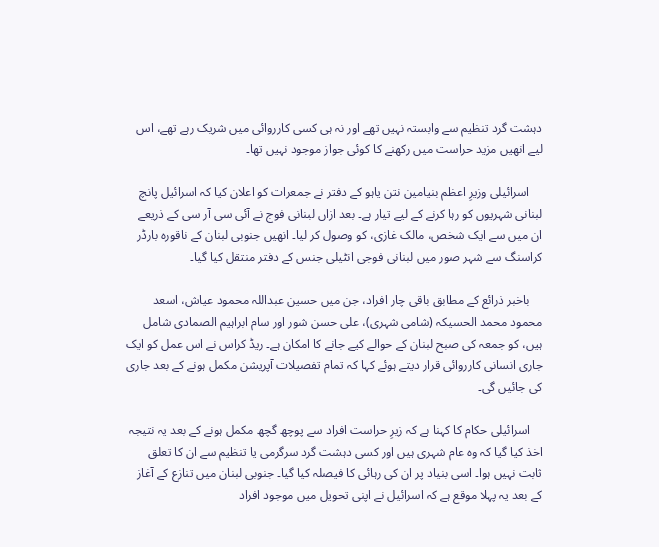دہشت گرد تنظیم سے وابستہ نہیں تھے اور نہ ہی کسی کارروائی میں شریک رہے تھے، اس لیے انھیں مزید حراست میں رکھنے کا کوئی جواز موجود نہیں تھا۔

    اسرائیلی وزیرِ اعظم بنیامین نتن یاہو کے دفتر نے جمعرات کو اعلان کیا کہ اسرائیل پانچ لبنانی شہریوں کو رہا کرنے کے لیے تیار ہے۔ بعد ازاں لبنانی فوج نے آئی سی آر سی کے ذریعے ان میں سے ایک شخص، مالک غازی، کو وصول کر لیا۔ انھیں جنوبی لبنان کے ناقورہ بارڈر کراسنگ سے شہر صور میں لبنانی فوجی انٹیلی جنس کے دفتر منتقل کیا گیا۔

    باخبر ذرائع کے مطابق باقی چار افراد، جن میں حسین عبداللہ محمود عیاش، اسعد محمود محمد الحسیکہ (شامی شہری)، علی حسن شور اور سام ابراہیم الصمادی شامل ہیں، کو جمعہ کی صبح لبنان کے حوالے کیے جانے کا امکان ہے۔ ریڈ کراس نے اس عمل کو ایک جاری انسانی کارروائی قرار دیتے ہوئے کہا کہ تمام تفصیلات آپریشن مکمل ہونے کے بعد جاری کی جائیں گی۔

    اسرائیلی حکام کا کہنا ہے کہ زیرِ حراست افراد سے پوچھ گچھ مکمل ہونے کے بعد یہ نتیجہ اخذ کیا گیا کہ وہ عام شہری ہیں اور کسی دہشت گرد سرگرمی یا تنظیم سے ان کا تعلق ثابت نہیں ہوا۔ اسی بنیاد پر ان کی رہائی کا فیصلہ کیا گیا۔ جنوبی لبنان میں تنازع کے آغاز کے بعد یہ پہلا موقع ہے کہ اسرائیل نے اپنی تحویل میں موجود افراد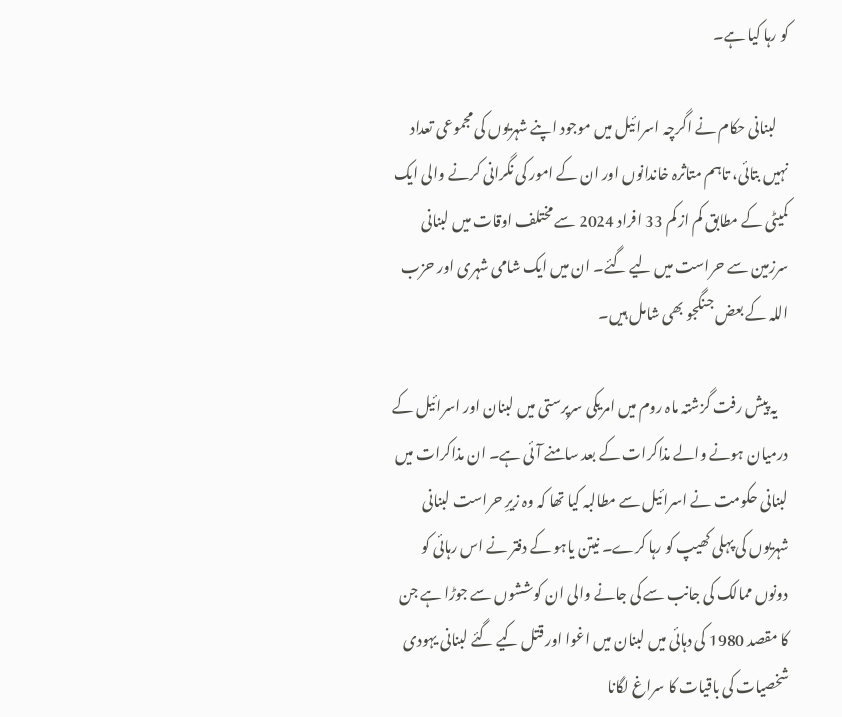کو رہا کیا ہے۔

    لبنانی حکام نے اگرچہ اسرائیل میں موجود اپنے شہریوں کی مجموعی تعداد نہیں بتائی، تاہم متاثرہ خاندانوں اور ان کے امور کی نگرانی کرنے والی ایک کمیٹی کے مطابق کم از کم 33 افراد 2024 سے مختلف اوقات میں لبنانی سرزمین سے حراست میں لیے گئے۔ ان میں ایک شامی شہری اور حزب اللہ کے بعض جنگجو بھی شامل ہیں۔

    یہ پیش رفت گزشتہ ماہ روم میں امریکی سرپرستی میں لبنان اور اسرائیل کے درمیان ہونے والے مذاکرات کے بعد سامنے آئی ہے۔ ان مذاکرات میں لبنانی حکومت نے اسرائیل سے مطالبہ کیا تھا کہ وہ زیرِ حراست لبنانی شہریوں کی پہلی کھیپ کو رہا کرے۔ نیتن یاہو کے دفتر نے اس رہائی کو دونوں ممالک کی جانب سے کی جانے والی ان کوششوں سے جوڑا ہے جن کا مقصد 1980 کی دہائی میں لبنان میں اغوا اور قتل کیے گئے لبنانی یہودی شخصیات کی باقیات کا سراغ لگانا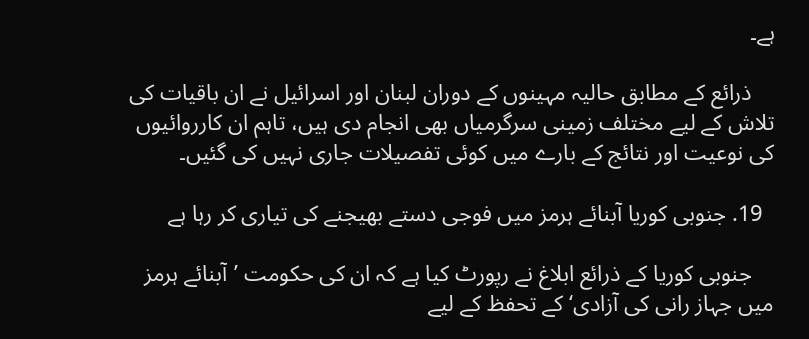ہے۔

    ذرائع کے مطابق حالیہ مہینوں کے دوران لبنان اور اسرائیل نے ان باقیات کی تلاش کے لیے مختلف زمینی سرگرمیاں بھی انجام دی ہیں، تاہم ان کارروائیوں کی نوعیت اور نتائج کے بارے میں کوئی تفصیلات جاری نہیں کی گئیں۔

  19. جنوبی کوریا آبنائے ہرمز میں فوجی دستے بھیجنے کی تیاری کر رہا ہے

    جنوبی کوریا کے ذرائع ابلاغ نے رپورٹ کیا ہے کہ ان کی حکومت ’آبنائے ہرمز میں جہاز رانی کی آزادی‘ کے تحفظ کے لیے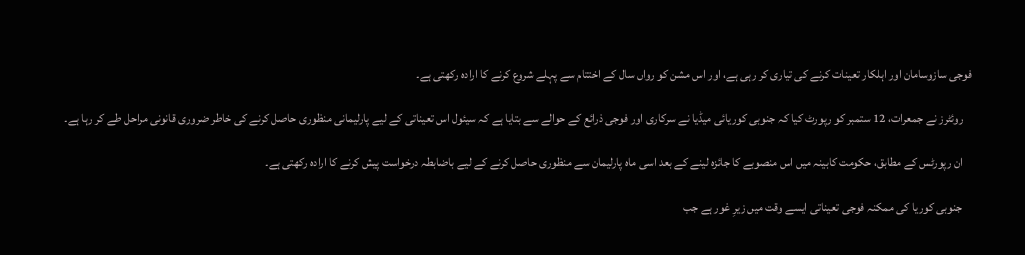فوجی سازوسامان اور اہلکار تعینات کرنے کی تیاری کر رہی ہے، اور اس مشن کو رواں سال کے اختتام سے پہلے شروع کرنے کا ارادہ رکھتی ہے۔

    روئٹرز نے جمعرات، 12 ستمبر کو رپورٹ کیا کہ جنوبی کوریائی میڈیا نے سرکاری اور فوجی ذرائع کے حوالے سے بتایا ہے کہ سیئول اس تعیناتی کے لیے پارلیمانی منظوری حاصل کرنے کی خاطر ضروری قانونی مراحل طے کر رہا ہے۔

    ان رپورٹس کے مطابق، حکومت کابینہ میں اس منصوبے کا جائزہ لینے کے بعد اسی ماہ پارلیمان سے منظوری حاصل کرنے کے لیے باضابطہ درخواست پیش کرنے کا ارادہ رکھتی ہے۔

    جنوبی کوریا کی ممکنہ فوجی تعیناتی ایسے وقت میں زیرِ غور ہے جب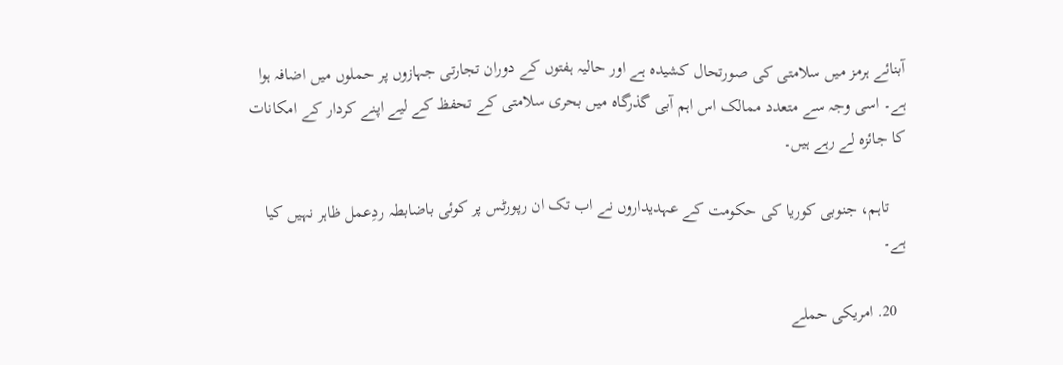آبنائے ہرمز میں سلامتی کی صورتحال کشیدہ ہے اور حالیہ ہفتوں کے دوران تجارتی جہازوں پر حملوں میں اضافہ ہوا ہے۔ اسی وجہ سے متعدد ممالک اس اہم آبی گذرگاہ میں بحری سلامتی کے تحفظ کے لیے اپنے کردار کے امکانات کا جائزہ لے رہے ہیں۔

    تاہم، جنوبی کوریا کی حکومت کے عہدیداروں نے اب تک ان رپورٹس پر کوئی باضابطہ ردِعمل ظاہر نہیں کیا ہے۔

  20. امریکی حملے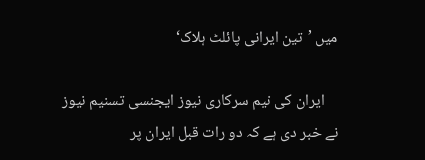میں ’تین ایرانی پائلٹ ہلاک‘

    ایران کی نیم سرکاری نیوز ایجنسی تسنیم نیوز نے خبر دی ہے کہ دو رات قبل ایران پر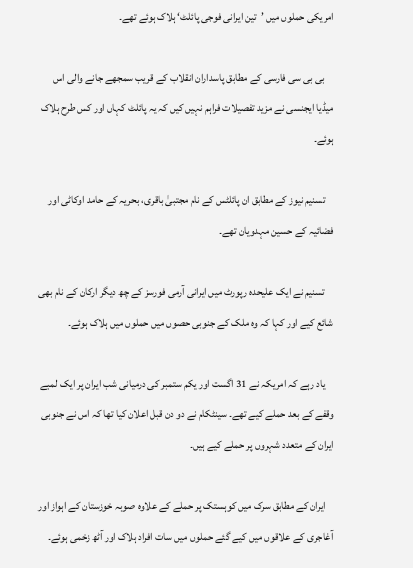امریکی حملوں میں ’تین ایرانی فوجی پائلٹ‘ ہلاک ہوئے تھے۔

    بی بی سی فارسی کے مطابق پاسداران انقلاب کے قریب سمجھے جانے والی اس میڈیا ایجنسی نے مزید تفصیلات فراہم نہیں کیں کہ یہ پائلٹ کہاں اور کس طرح ہلاک ہوئے۔

    تسنیم نیوز کے مطابق ان پائلٹس کے نام مجتبیٰ باقری، بحریہ کے حامد اوکاٹی اور فضائیہ کے حسین مہدویان تھے۔

    تسنیم نے ایک علیحدہ رپورٹ میں ایرانی آرمی فورسز کے چھ دیگر ارکان کے نام بھی شائع کیے اور کہا کہ وہ ملک کے جنوبی حصوں میں حملوں میں ہلاک ہوئے۔

    یاد رہے کہ امریکہ نے 31 اگست اور یکم ستمبر کی درمیانی شب ایران پر ایک لمبے وقفے کے بعد حملے کیے تھے۔ سینٹکام نے دو دن قبل اعلان کیا تھا کہ اس نے جنوبی ایران کے متعدد شہروں پر حملے کیے ہیں۔

    ایران کے مطابق سرک میں کوہستک پر حملے کے علاوہ صوبہ خوزستان کے اہواز اور آغاجری کے علاقوں میں کیے گئے حملوں میں سات افراد ہلاک اور آٹھ زخمی ہوئے۔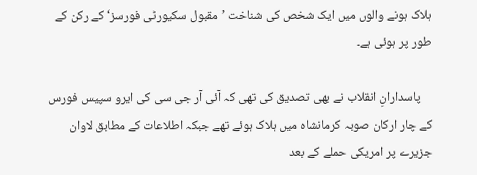ہلاک ہونے والوں میں ایک شخص کی شناخت ’مقبول سکیورٹی فورسز‘ کے رکن کے طور پر ہوئی ہے۔

    پاسدارانِ انقلاب نے بھی تصدیق کی تھی کہ آئی آر جی سی کی ایرو سپیس فورس کے چار ارکان صوبہ کرمانشاہ میں ہلاک ہوئے تھے جبکہ اطلاعات کے مطابق لاوان جزیرے پر امریکی حملے کے بعد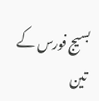بسیج فورس کے تین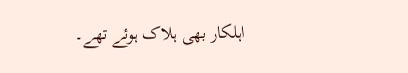اہلکار بھی ہلاک ہوئے تھے۔